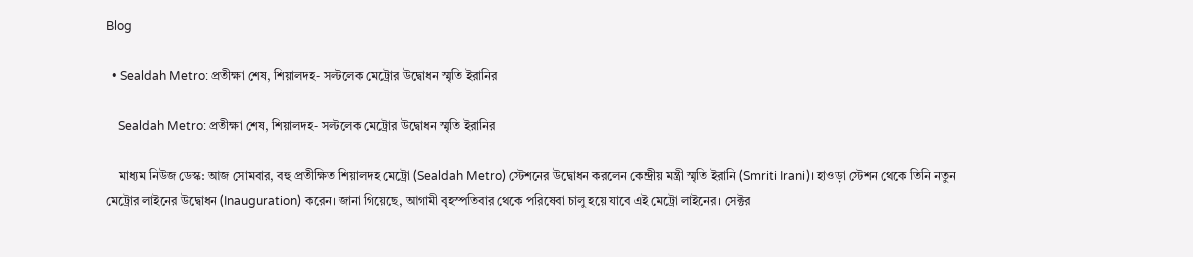Blog

  • Sealdah Metro: প্রতীক্ষা শেষ, শিয়ালদহ- সল্টলেক মেট্রোর উদ্বোধন স্মৃতি ইরানির

    Sealdah Metro: প্রতীক্ষা শেষ, শিয়ালদহ- সল্টলেক মেট্রোর উদ্বোধন স্মৃতি ইরানির

    মাধ্যম নিউজ ডেস্ক: আজ সোমবার, বহু প্রতীক্ষিত শিয়ালদহ মেট্রো (Sealdah Metro) স্টেশনের উদ্বোধন করলেন কেন্দ্রীয় মন্ত্রী স্মৃতি ইরানি (Smriti Irani)। হাওড়া স্টেশন থেকে তিনি নতুন মেট্রোর লাইনের উদ্বোধন (Inauguration) করেন। জানা গিয়েছে, আগামী বৃহস্পতিবার থেকে পরিষেবা চালু হয়ে যাবে এই মেট্রো লাইনের। সেক্টর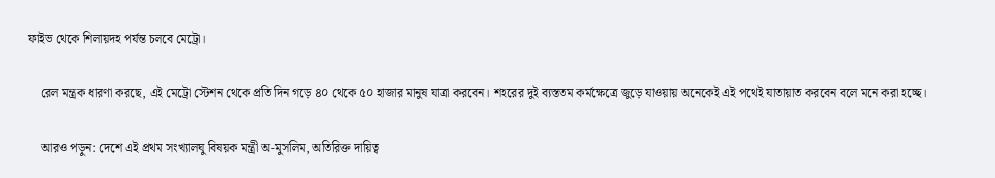ফাইভ থেকে শিলায়দহ পর্যন্ত চলবে মেট্রো।

    রেল মন্ত্রক ধারণা করছে, এই মেট্রো স্টেশন থেকে প্রতি দিন গড়ে ৪০ থেকে ৫০ হাজার মানুষ যাত্রা করবেন। শহরের দুই ব্যস্ততম কর্মক্ষেত্রে জুড়ে যাওয়ায় অনেকেই এই পথেই যাতায়াত করবেন বলে মনে করা হচ্ছে।

    আরও পড়ুন: দেশে এই প্রথম সংখ্যালঘু বিষয়ক মন্ত্রী অ-মুসলিম, অতিরিক্ত দায়িত্ব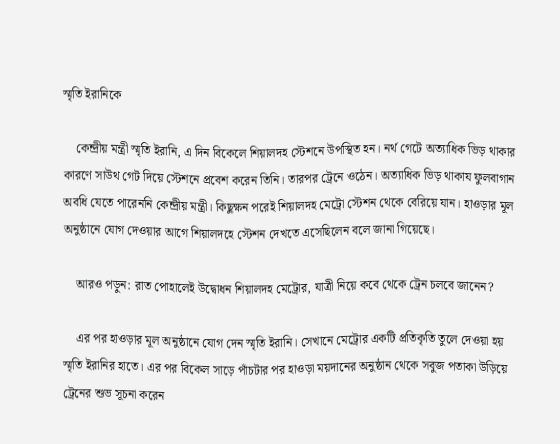স্মৃতি ইরানিকে

    কেন্দ্রীয় মন্ত্রী স্মৃতি ইরানি, এ দিন বিকেলে শিয়ালদহ স্টেশনে উপস্থিত হন। নর্থ গেটে অত্যাধিক ভিড় থাকার কারণে সাউথ গেট দিয়ে স্টেশনে প্রবেশ করেন তিনি। তারপর ট্রেনে ওঠেন। অত্যাধিক ভিড় থাকায ফুলবাগান অবধি যেতে পারেননি কেন্দ্রীয় মন্ত্রী। কিছুক্ষন পরেই শিয়ালদহ মেট্রো স্টেশন থেকে বেরিয়ে যান। হাওড়ার মূল অনুষ্ঠানে যোগ দেওয়ার আগে শিয়ালদহে স্টেশন দেখতে এসেছিলেন বলে জানা গিয়েছে।

    আরও পড়ুন: রাত পোহালেই উদ্বোধন শিয়ালদহ মেট্রোর, যাত্রী নিয়ে কবে থেকে ট্রেন চলবে জানেন?

    এর পর হাওড়ার মূল অনুষ্ঠানে যোগ দেন স্মৃতি ইরানি। সেখানে মেট্রোর একটি প্রতিকৃতি তুলে দেওয়া হয় স্মৃতি ইরানির হাতে। এর পর বিকেল সাড়ে পাঁচটার পর হাওড়া ময়দানের অনুষ্ঠান থেকে সবুজ পতাকা উড়িয়ে ট্রেনের শুভ সূচনা করেন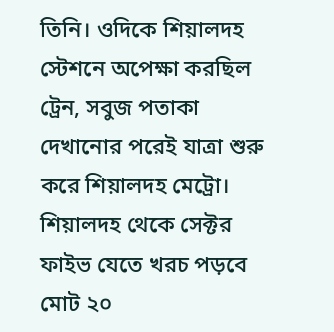তিনি। ওদিকে শিয়ালদহ স্টেশনে অপেক্ষা করছিল ট্রেন, সবুজ পতাকা দেখানোর পরেই যাত্রা শুরু করে শিয়ালদহ মেট্রো। শিয়ালদহ থেকে সেক্টর ফাইভ যেতে খরচ পড়বে মোট ২০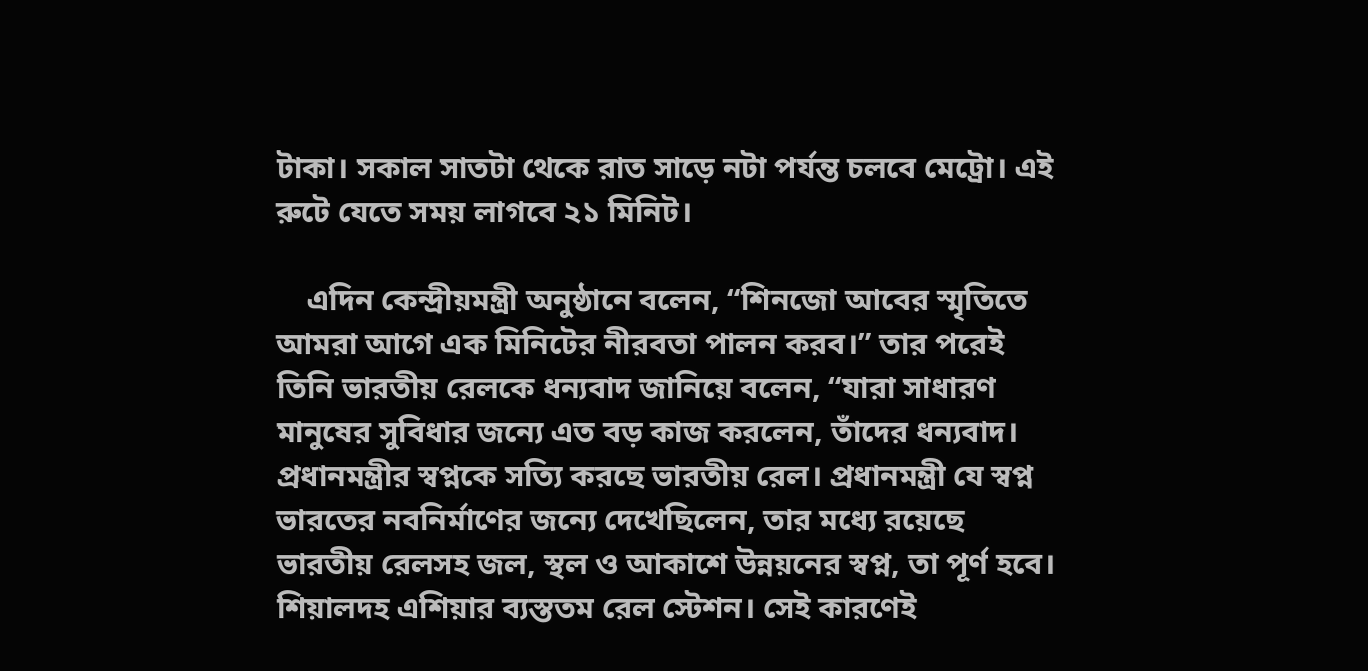টাকা। সকাল সাতটা থেকে রাত সাড়ে নটা পর্যন্ত চলবে মেট্রো। এই রুটে যেতে সময় লাগবে ২১ মিনিট।

    এদিন কেন্দ্রীয়মন্ত্রী অনুষ্ঠানে বলেন, “শিনজো আবের স্মৃতিতে আমরা আগে এক মিনিটের নীরবতা পালন করব।” তার পরেই তিনি ভারতীয় রেলকে ধন্যবাদ জানিয়ে বলেন, “যারা সাধারণ মানুষের সুবিধার জন্যে এত বড় কাজ করলেন, তাঁদের ধন্যবাদ। প্রধানমন্ত্রীর স্বপ্নকে সত্যি করছে ভারতীয় রেল। প্রধানমন্ত্রী যে স্বপ্ন ভারতের নবনির্মাণের জন্যে দেখেছিলেন, তার মধ্যে রয়েছে ভারতীয় রেলসহ জল, স্থল ও আকাশে উন্নয়নের স্বপ্ন, তা পূর্ণ হবে। শিয়ালদহ এশিয়ার ব্যস্ততম রেল স্টেশন। সেই কারণেই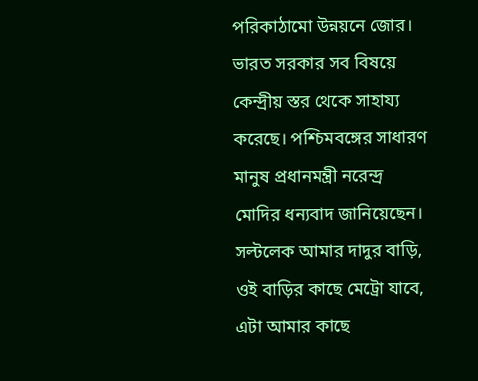পরিকাঠামো উন্নয়নে জোর। ভারত সরকার সব বিষয়ে কেন্দ্রীয় স্তর থেকে সাহায্য করেছে। পশ্চিমবঙ্গের সাধারণ মানুষ প্রধানমন্ত্রী নরেন্দ্র মোদির ধন্যবাদ জানিয়েছেন। সল্টলেক আমার দাদুর বাড়ি, ওই বাড়ির কাছে মেট্রো যাবে, এটা আমার কাছে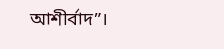আশীর্বাদ”।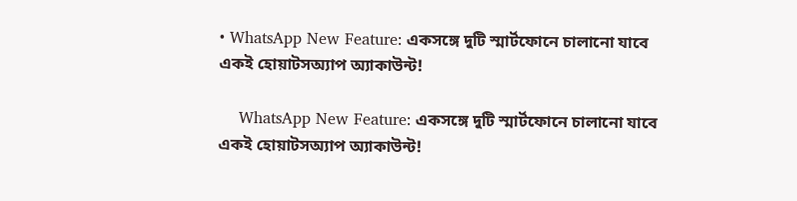• WhatsApp New Feature: একসঙ্গে দুটি স্মার্টফোনে চালানো যাবে একই হোয়াটসঅ্যাপ অ্যাকাউন্ট!

    WhatsApp New Feature: একসঙ্গে দুটি স্মার্টফোনে চালানো যাবে একই হোয়াটসঅ্যাপ অ্যাকাউন্ট!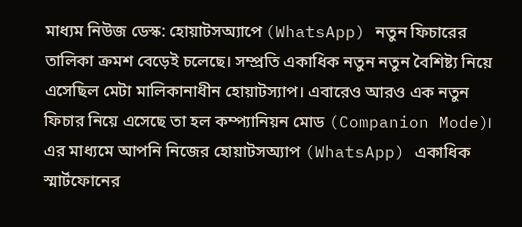মাধ্যম নিউজ ডেস্ক: হোয়াটসঅ্যাপে (WhatsApp) নতুন ফিচারের তালিকা ক্রমশ বেড়েই চলেছে। সম্প্রতি একাধিক নতুন নতুন বৈশিষ্ট্য নিয়ে এসেছিল মেটা মালিকানাধীন হোয়াটস্যাপ। এবারেও আরও এক নতুন ফিচার নিয়ে এসেছে তা হল কম্প্যানিয়ন মোড (Companion Mode)। এর মাধ্যমে আপনি নিজের হোয়াটসঅ্যাপ (WhatsApp) একাধিক স্মার্টফোনের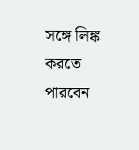সঙ্গে লিঙ্ক করতে পারবেন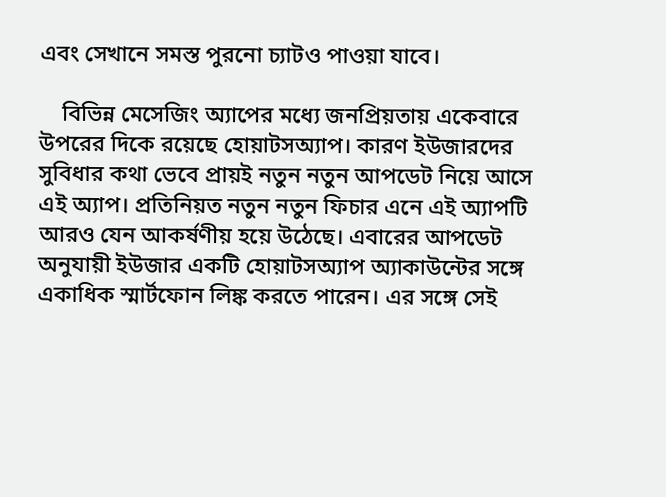এবং সেখানে সমস্ত পুরনো চ্যাটও পাওয়া যাবে।

    বিভিন্ন মেসেজিং অ্যাপের মধ্যে জনপ্রিয়তায় একেবারে উপরের দিকে রয়েছে হোয়াটসঅ্যাপ। কারণ ইউজারদের সুবিধার কথা ভেবে প্রায়ই নতুন নতুন আপডেট নিয়ে আসে এই অ্যাপ। প্রতিনিয়ত নতুন নতুন ফিচার এনে এই অ্যাপটি আরও যেন আকর্ষণীয় হয়ে উঠেছে। এবারের আপডেট অনুযায়ী ইউজার একটি হোয়াটসঅ্যাপ অ্যাকাউন্টের সঙ্গে একাধিক স্মার্টফোন লিঙ্ক করতে পারেন। এর সঙ্গে সেই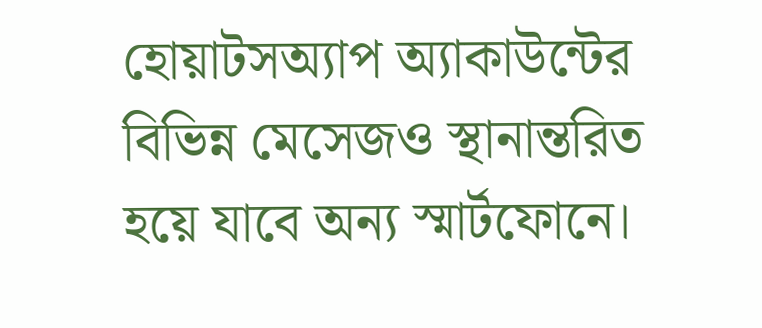হোয়াটসঅ্যাপ অ্যাকাউন্টের বিভিন্ন মেসেজও স্থানান্তরিত হয়ে যাবে অন্য স্মার্টফোনে।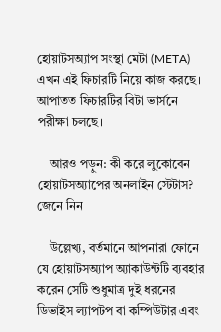হোয়াটসঅ্যাপ সংস্থা মেটা (META) এখন এই ফিচারটি নিয়ে কাজ করছে। আপাতত ফিচারটির বিটা ভার্সনে পরীক্ষা চলছে।

    আরও পড়ুন: কী করে লুকোবেন হোয়াটসঅ্যাপের অনলাইন স্টেটাস? জেনে নিন

    উল্লেখ্য, বর্তমানে আপনারা ফোনে যে হোয়াটসঅ্যাপ অ্যাকাউন্টটি ব্যবহার করেন সেটি শুধুমাত্র দুই ধরনের ডিভাইস ল্যাপটপ বা কম্পিউটার এবং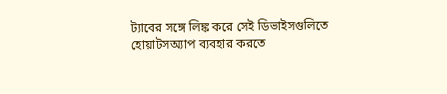ট্যাবের সঙ্গে লিঙ্ক করে সেই ডিভাইসগুলিতে হোয়াটসঅ্যাপ ব্যবহার করতে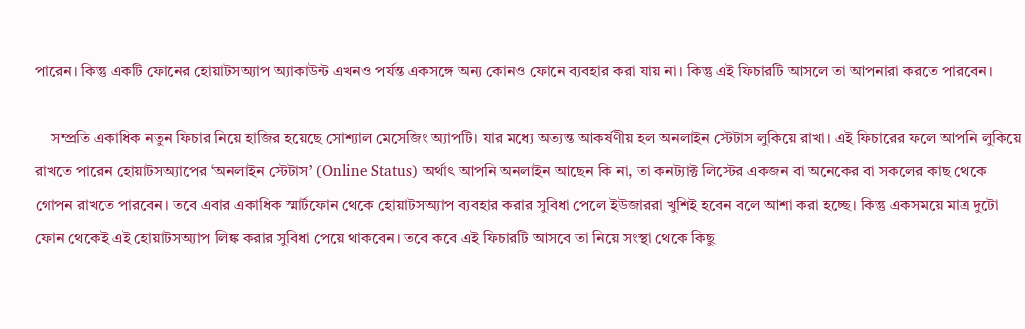পারেন। কিন্তু একটি ফোনের হোয়াটসঅ্যাপ অ্যাকাউন্ট এখনও পর্যন্ত একসঙ্গে অন্য কোনও ফোনে ব্যবহার করা যায় না। কিন্তু এই ফিচারটি আসলে তা আপনারা করতে পারবেন।

    সম্প্রতি একাধিক নতুন ফিচার নিয়ে হাজির হয়েছে সোশ্যাল মেসেজিং অ্যাপটি। যার মধ্যে অত্যন্ত আকর্ষণীয় হল অনলাইন স্টেটাস লুকিয়ে রাখা। এই ফিচারের ফলে আপনি লুকিয়ে রাখতে পারেন হোয়াটসঅ্যাপের ‘অনলাইন স্টেটাস’ (Online Status) অর্থাৎ আপনি অনলাইন আছেন কি না, তা কনট্যাক্ট লিস্টের একজন বা অনেকের বা সকলের কাছ থেকে গোপন রাখতে পারবেন। তবে এবার একাধিক স্মার্টফোন থেকে হোয়াটসঅ্যাপ ব্যবহার করার সুবিধা পেলে ইউজাররা খুশিই হবেন বলে আশা করা হচ্ছে। কিন্তু একসময়ে মাত্র দুটো ফোন থেকেই এই হোয়াটসঅ্যাপ লিঙ্ক করার সুবিধা পেয়ে থাকবেন। তবে কবে এই ফিচারটি আসবে তা নিয়ে সংস্থা থেকে কিছু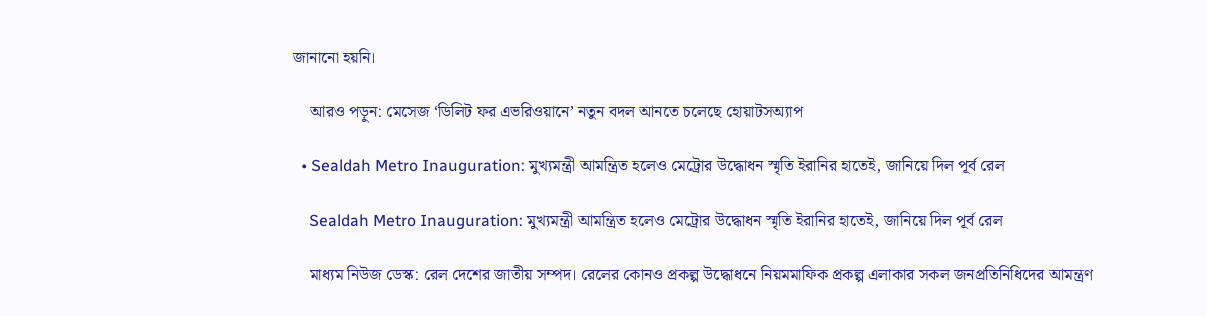জানানো হয়নি।

    আরও পড়ুন: মেসেজ ‘ডিলিট ফর এভরিওয়ানে’ নতুন বদল আনতে চলেছে হোয়াটসঅ্যাপ

  • Sealdah Metro Inauguration: মুখ্যমন্ত্রী আমন্ত্রিত হলেও মেট্রোর উদ্ধোধন স্মৃতি ইরানির হাতেই, জানিয়ে দিল পূর্ব রেল

    Sealdah Metro Inauguration: মুখ্যমন্ত্রী আমন্ত্রিত হলেও মেট্রোর উদ্ধোধন স্মৃতি ইরানির হাতেই, জানিয়ে দিল পূর্ব রেল

    মাধ্যম নিউজ ডেস্ক: রেল দেশের জাতীয় সম্পদ। রেলের কোনও প্রকল্প উদ্ধোধনে নিয়মমাফিক প্রকল্প এলাকার সকল জনপ্রতিনিধিদের আমন্ত্রণ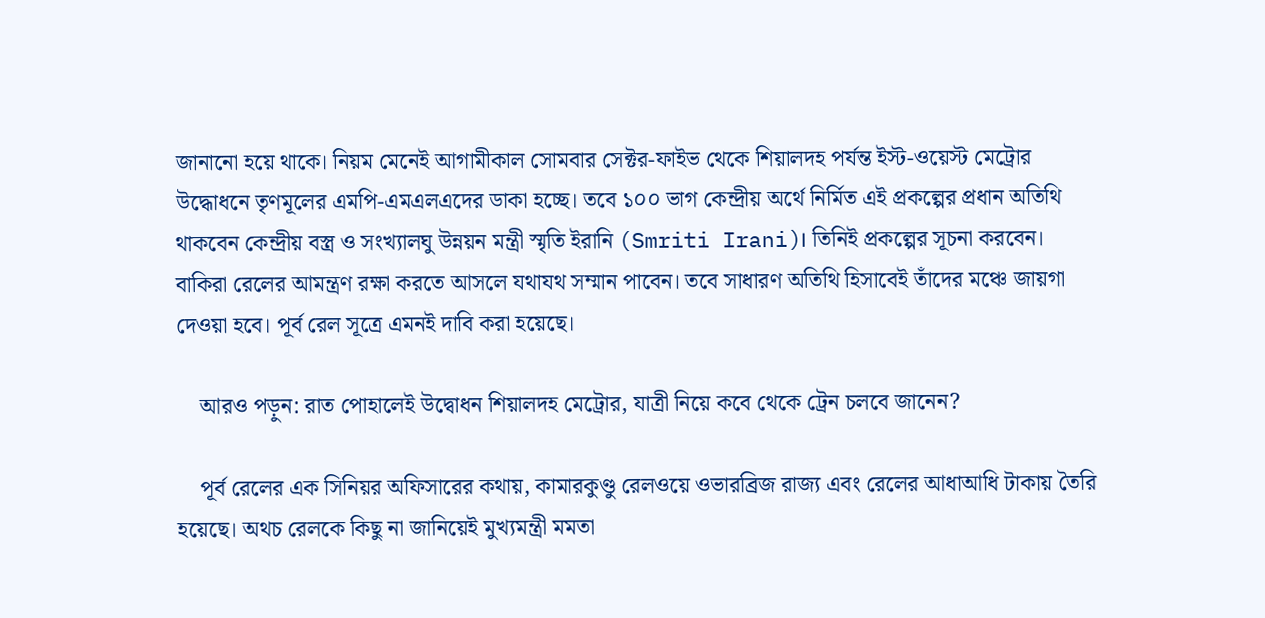জানানো হয়ে থাকে। নিয়ম মেনেই আগামীকাল সোমবার সেক্টর-ফাইভ থেকে শিয়ালদহ পর্যন্ত ইস্ট-ওয়েস্ট মেট্রোর উদ্ধোধনে তৃণমূলের এমপি-এমএলএদের ডাকা হচ্ছে। তবে ১০০ ভাগ কেন্দ্রীয় অর্থে নির্মিত এই প্রকল্পের প্রধান অতিথি থাকবেন কেন্দ্রীয় বস্ত্র ও সংখ্যালঘু উন্নয়ন মন্ত্রী স্মৃতি ইরানি (Smriti Irani)। তিনিই প্রকল্পের সূচনা করবেন। বাকিরা রেলের আমন্ত্রণ রক্ষা করতে আসলে যথাযথ সম্মান পাবেন। তবে সাধারণ অতিথি হিসাবেই তাঁদের মঞ্চে জায়গা দেওয়া হবে। পূর্ব রেল সূত্রে এমনই দাবি করা হয়েছে।

    আরও পড়ুন: রাত পোহালেই উদ্বোধন শিয়ালদহ মেট্রোর, যাত্রী নিয়ে কবে থেকে ট্রেন চলবে জানেন?

    পূর্ব রেলের এক সিনিয়র অফিসারের কথায়, কামারকুণ্ডু রেলওয়ে ওভারব্রিজ রাজ্য এবং রেলের আধাআধি টাকায় তৈরি হয়েছে। অথচ রেলকে কিছু না জানিয়েই মুখ্যমন্ত্রী মমতা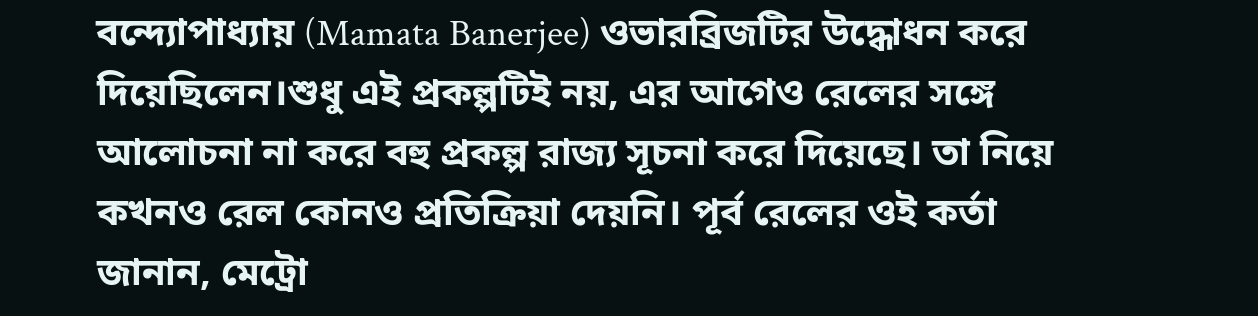বন্দ্যোপাধ্যায় (Mamata Banerjee) ওভারব্রিজটির উদ্ধোধন করে দিয়েছিলেন।শুধু এই প্রকল্পটিই নয়, এর আগেও রেলের সঙ্গে আলোচনা না করে বহু প্রকল্প রাজ্য সূচনা করে দিয়েছে। তা নিয়ে কখনও রেল কোনও প্রতিক্রিয়া দেয়নি। পূর্ব রেলের ওই কর্তা জানান, মেট্রো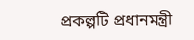প্রকল্পটি প্রধানমন্ত্রী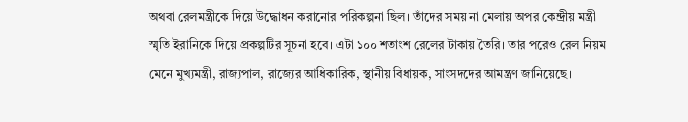অথবা রেলমন্ত্রীকে দিয়ে উদ্ধোধন করানোর পরিকল্পনা ছিল। তাঁদের সময় না মেলায় অপর কেন্দ্রীয় মন্ত্রী স্মৃতি ইরানিকে দিয়ে প্রকল্পটির সূচনা হবে। এটা ১০০ শতাংশ রেলের টাকায় তৈরি। তার পরেও রেল নিয়ম মেনে মুখ্যমন্ত্রী, রাজ্যপাল, রাজ্যের আধিকারিক, স্থানীয় বিধায়ক, সাংসদদের আমন্ত্রণ জানিয়েছে।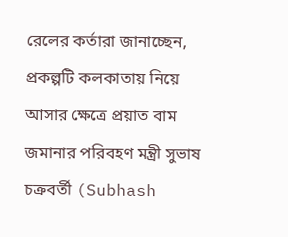রেলের কর্তারা জানাচ্ছেন, প্রকল্পটি কলকাতায় নিয়ে আসার ক্ষেত্রে প্রয়াত বাম জমানার পরিবহণ মন্ত্রী সুভাষ চক্রবর্তী (Subhash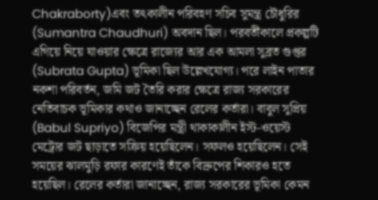Chakraborty)এবং তৎকালীন পরিবহণ সচিব সুমন্ত্র চৌধুরির (Sumantra Chaudhuri) অবদান ছিল। পরবর্তীকালে প্রকল্পটি এগিয়ে নিয়ে যাওয়ার ক্ষেত্রে রাজ্যের আর এক আমলা সুব্রত গুপ্তর (Subrata Gupta) ভূমিকা ছিল উল্লেখযোগ্য। পরে লাইন পাতার নকশা পরিবর্তন, জমি জট তৈরি করার ক্ষেত্রে রাজ্য সরকারের নেতিবাচক ভূমিকার কথাও জানাচ্ছেন রেলের কর্তারা। বাবুল সুপ্রিয় (Babul Supriyo) বিজেপির মন্ত্রী থাকাকালীন ইস্ট-ওয়েস্ট মেট্রোর জট ছাড়াতে সক্রিয় হয়েছিলেন। সফলও হয়েছিলেন। সেই সময়ের ঝালমুড়ি রফার কারণেই তাঁকে বিদ্রুপের শিকারও হতে হয়েছিল। রেলের কর্তারা জানাচ্ছেন, রাজ্য সরকারের ভূমিকা কেমন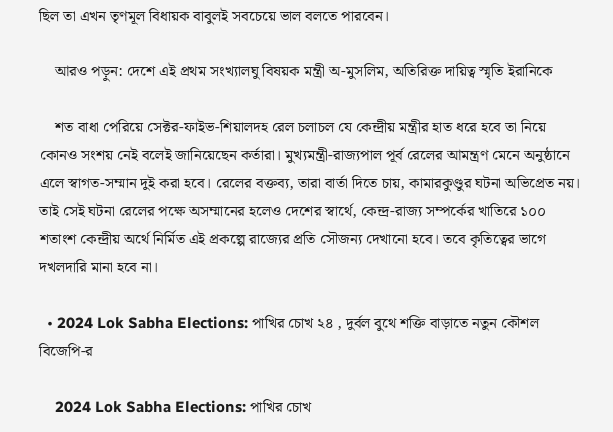ছিল তা এখন তৃণমূল বিধায়ক বাবুলই সবচেয়ে ভাল বলতে পারবেন।

    আরও পড়ুন: দেশে এই প্রথম সংখ্যালঘু বিষয়ক মন্ত্রী অ-মুসলিম, অতিরিক্ত দায়িত্ব স্মৃতি ইরানিকে

    শত বাধা পেরিয়ে সেক্টর-ফাইভ-শিয়ালদহ রেল চলাচল যে কেন্দ্রীয় মন্ত্রীর হাত ধরে হবে তা নিয়ে কোনও সংশয় নেই বলেই জানিয়েছেন কর্তারা। মুখ্যমন্ত্রী-রাজ্যপাল পূর্ব রেলের আমন্ত্রণ মেনে অনুষ্ঠানে এলে স্বাগত-সম্মান দুই করা হবে। রেলের বক্তব্য, তারা বার্তা দিতে চায়, কামারকুণ্ডুর ঘটনা অভিপ্রেত নয়। তাই সেই ঘটনা রেলের পক্ষে অসম্মানের হলেও দেশের স্বার্থে, কেন্দ্র-রাজ্য সম্পর্কের খাতিরে ১০০ শতাংশ কেন্দ্রীয় অর্থে নির্মিত এই প্রকল্পে রাজ্যের প্রতি সৌজন্য দেখানো হবে। তবে কৃতিত্বের ভাগে দখলদারি মানা হবে না।

  • 2024 Lok Sabha Elections: পাখির চোখ ২৪ , দুর্বল বুথে শক্তি বাড়াতে নতুন কৌশল বিজেপি-র

    2024 Lok Sabha Elections: পাখির চোখ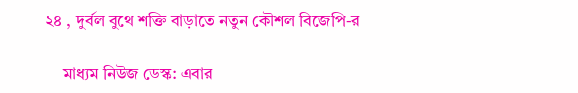২৪ , দুর্বল বুথে শক্তি বাড়াতে নতুন কৌশল বিজেপি-র

    মাধ্যম নিউজ ডেস্ক: এবার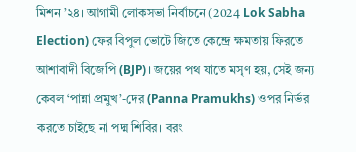মিশন ’২৪। আগামী লোকসভা নির্বাচনে (2024 Lok Sabha Election) ফের বিপুল ভোটে জিতে কেন্দ্রে ক্ষমতায় ফিরতে আশাবাদী বিজেপি (BJP)। জয়ের পথ যাতে মসৃণ হয়, সেই জন্য কেবল ‘পান্না প্রমুখ’-দের (Panna Pramukhs) ওপর নির্ভর করতে চাইছে না পদ্ম শিবির। বরং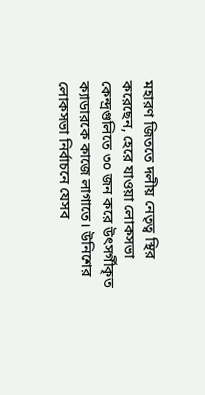মহারণ জিততে দলীয় নেতৃত্ব স্থির করেছেন, হেরে যাওয়া লোকসভা কেন্দ্রগুলিতে ৩০ জন করে উৎসর্গীকৃত ক্যাডারকে কাজে লাগাতে। উনিশের লোকসভা নির্বাচনে যেসব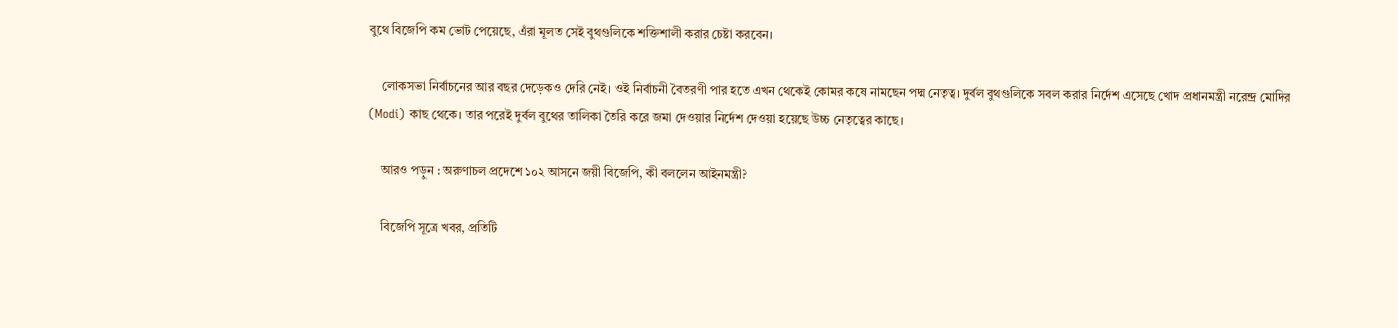বুথে বিজেপি কম ভোট পেয়েছে, এঁরা মূলত সেই বুথগুলিকে শক্তিশালী করার চেষ্টা করবেন।

    লোকসভা নির্বাচনের আর বছর দেড়েকও দেরি নেই। ওই নির্বাচনী বৈতরণী পার হতে এখন থেকেই কোমর কষে নামছেন পদ্ম নেতৃত্ব। দুর্বল বুথগুলিকে সবল করার নির্দেশ এসেছে খোদ প্রধানমন্ত্রী নরেন্দ্র মোদির (Modi) কাছ থেকে। তার পরেই দুর্বল বুথের তালিকা তৈরি করে জমা দেওয়ার নির্দেশ দেওয়া হয়েছে উচ্চ নেতৃত্বের কাছে।

    আরও পড়ুন : অরুণাচল প্রদেশে ১০২ আসনে জয়ী বিজেপি, কী বললেন আইনমন্ত্রী?

    বিজেপি সূত্রে খবর, প্রতিটি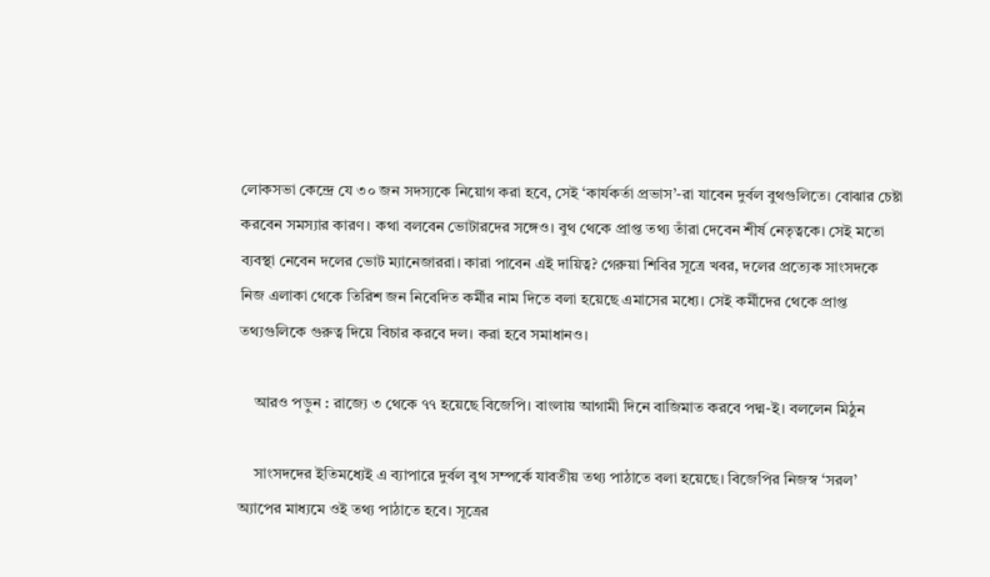লোকসভা কেন্দ্রে যে ৩০ জন সদস্যকে নিয়োগ করা হবে, সেই ‘কার্যকর্তা প্রভাস’-রা যাবেন দুর্বল বুথগুলিতে। বোঝার চেষ্টা করবেন সমস্যার কারণ। কথা বলবেন ভোটারদের সঙ্গেও। বুথ থেকে প্রাপ্ত তথ্য তাঁরা দেবেন শীর্ষ নেতৃত্বকে। সেই মতো ব্যবস্থা নেবেন দলের ভোট ম্যানেজাররা। কারা পাবেন এই দায়িত্ব? গেরুয়া শিবির সূত্রে খবর, দলের প্রত্যেক সাংসদকে নিজ এলাকা থেকে তিরিশ জন নিবেদিত কর্মীর নাম দিতে বলা হয়েছে এমাসের মধ্যে। সেই কর্মীদের থেকে প্রাপ্ত তথ্যগুলিকে গুরুত্ব দিয়ে বিচার করবে দল। করা হবে সমাধানও।

    আরও পড়ুন : রাজ্যে ৩ থেকে ৭৭ হয়েছে বিজেপি। বাংলায় আগামী দিনে বাজিমাত করবে পদ্ম-ই। বললেন মিঠুন

    সাংসদদের ইতিমধ্যেই এ ব্যাপারে দুর্বল বুথ সম্পর্কে যাবতীয় তথ্য পাঠাতে বলা হয়েছে। বিজেপির নিজস্ব ‘সরল’ অ্যাপের মাধ্যমে ওই তথ্য পাঠাতে হবে। সূত্রের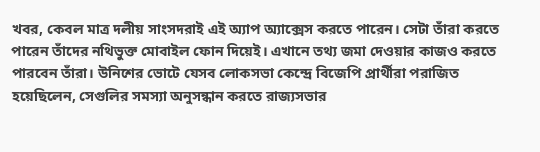খবর, কেবল মাত্র দলীয় সাংসদরাই এই অ্যাপ অ্যাক্সেস করতে পারেন। সেটা তাঁরা করতে পারেন তাঁদের নথিভুক্ত মোবাইল ফোন দিয়েই। এখানে তথ্য জমা দেওয়ার কাজও করতে পারবেন তাঁরা। উনিশের ভোটে যেসব লোকসভা কেন্দ্রে বিজেপি প্রার্থীরা পরাজিত হয়েছিলেন, সেগুলির সমস্যা অনুসন্ধান করতে রাজ্যসভার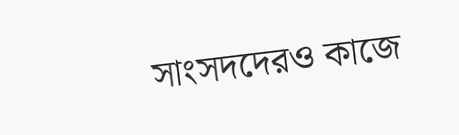সাংসদদেরও কাজে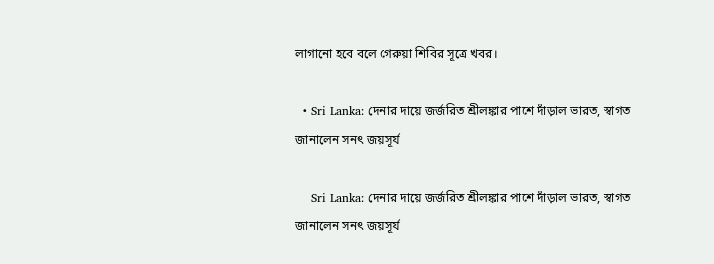লাগানো হবে বলে গেরুয়া শিবির সূত্রে খবর।

  • Sri Lanka: দেনার দায়ে জর্জরিত শ্রীলঙ্কার পাশে দাঁড়াল ভারত, স্বাগত জানালেন সনৎ জয়সূর্য

    Sri Lanka: দেনার দায়ে জর্জরিত শ্রীলঙ্কার পাশে দাঁড়াল ভারত, স্বাগত জানালেন সনৎ জয়সূর্য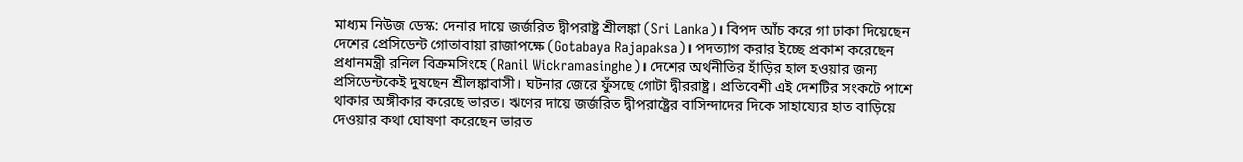মাধ্যম নিউজ ডেস্ক: দেনার দায়ে জর্জরিত দ্বীপরাষ্ট্র শ্রীলঙ্কা (Sri Lanka)। বিপদ আঁচ করে গা ঢাকা দিয়েছেন দেশের প্রেসিডেন্ট গোতাবায়া রাজাপক্ষে (Gotabaya Rajapaksa)। পদত্যাগ করার ইচ্ছে প্রকাশ করেছেন প্রধানমন্ত্রী রনিল বিক্রমসিংহে (Ranil Wickramasinghe)। দেশের অর্থনীতির হাঁড়ির হাল হওয়ার জন্য প্রসিডেন্টকেই দুষছেন শ্রীলঙ্কাবাসী। ঘটনার জেরে ফুঁসছে গোটা দ্বীররাষ্ট্র। প্রতিবেশী এই দেশটির সংকটে পাশে থাকার অঙ্গীকার করেছে ভারত। ঋণের দায়ে জর্জরিত দ্বীপরাষ্ট্রের বাসিন্দাদের দিকে সাহায্যের হাত বাড়িয়ে দেওয়ার কথা ঘোষণা করেছেন ভারত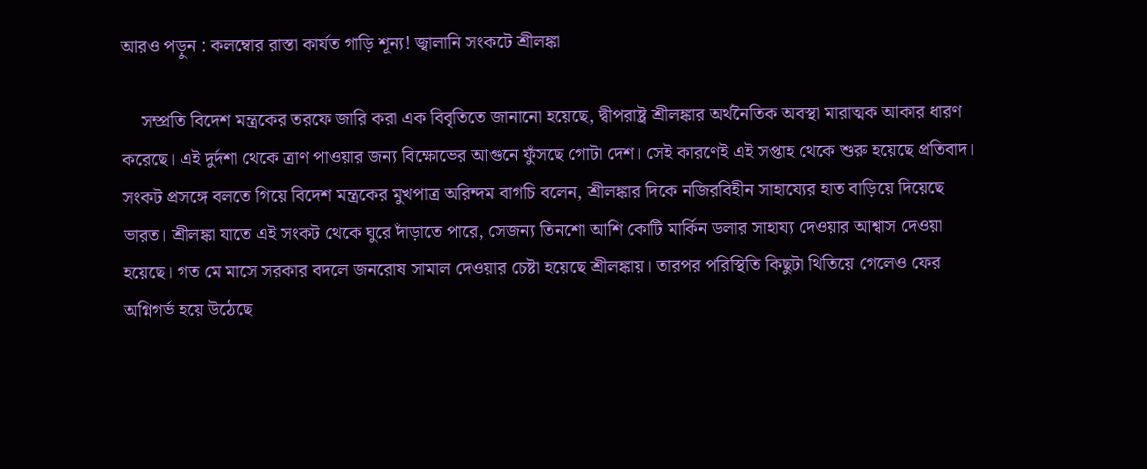আরও পড়ুন : কলম্বোর রাস্তা কার্যত গাড়ি শূন্য! জ্বালানি সংকটে শ্রীলঙ্কা

    সম্প্রতি বিদেশ মন্ত্রকের তরফে জারি করা এক বিবৃতিতে জানানো হয়েছে, দ্বীপরাষ্ট্র শ্রীলঙ্কার অর্থনৈতিক অবস্থা মারাত্মক আকার ধারণ করেছে। এই দুর্দশা থেকে ত্রাণ পাওয়ার জন্য বিক্ষোভের আগুনে ফুঁসছে গোটা দেশ। সেই কারণেই এই সপ্তাহ থেকে শুরু হয়েছে প্রতিবাদ। সংকট প্রসঙ্গে বলতে গিয়ে বিদেশ মন্ত্রকের মুখপাত্র অরিন্দম বাগচি বলেন, শ্রীলঙ্কার দিকে নজিরবিহীন সাহায্যের হাত বাড়িয়ে দিয়েছে ভারত। শ্রীলঙ্কা যাতে এই সংকট থেকে ঘুরে দাঁড়াতে পারে, সেজন্য তিনশো আশি কোটি মার্কিন ডলার সাহায্য দেওয়ার আশ্বাস দেওয়া হয়েছে। গত মে মাসে সরকার বদলে জনরোষ সামাল দেওয়ার চেষ্টা হয়েছে শ্রীলঙ্কায়। তারপর পরিস্থিতি কিছুটা থিতিয়ে গেলেও ফের অগ্নিগর্ভ হয়ে উঠেছে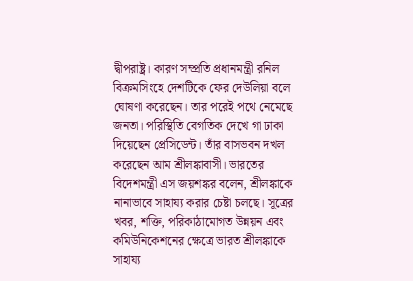দ্বীপরাষ্ট্র। কারণ সম্প্রতি প্রধানমন্ত্রী রনিল বিক্রমসিংহে দেশটিকে ফের দেউলিয়া বলে ঘোষণা করেছেন। তার পরেই পথে নেমেছে জনতা। পরিস্থিতি বেগতিক দেখে গা ঢাকা দিয়েছেন প্রেসিডেন্ট। তাঁর বাসভবন দখল করেছেন আম শ্রীলঙ্কাবাসী। ভারতের বিদেশমন্ত্রী এস জয়শঙ্কর বলেন, শ্রীলঙ্কাকে নানাভাবে সাহায্য করার চেষ্টা চলছে। সূত্রের খবর, শক্তি, পরিকাঠামোগত উন্নয়ন এবং কমিউনিকেশনের ক্ষেত্রে ভারত শ্রীলঙ্কাকে সাহায্য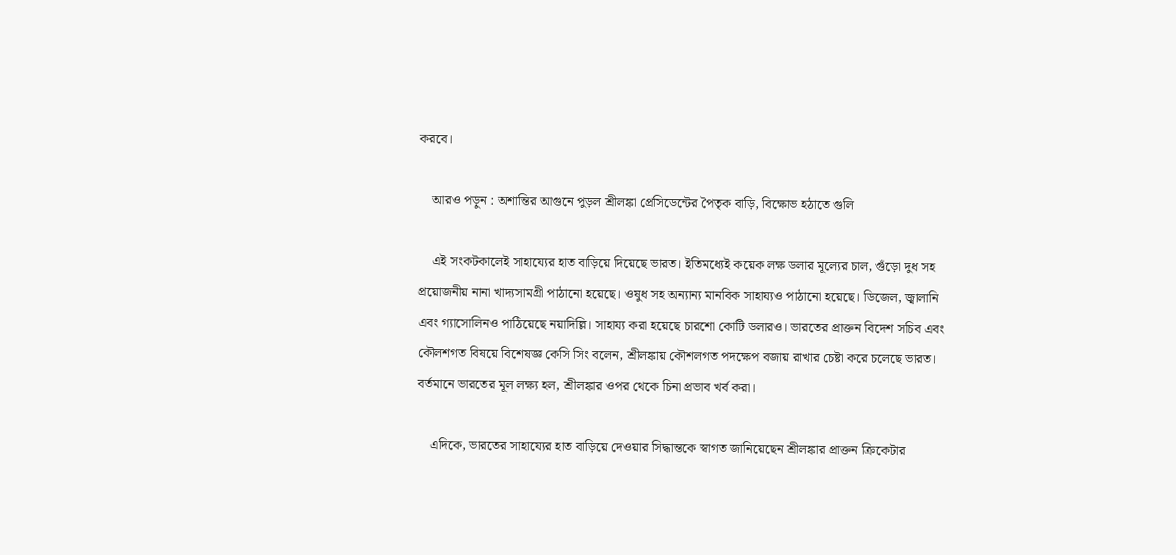করবে।

    আরও পড়ুন : অশান্তির আগুনে পুড়ল শ্রীলঙ্কা প্রেসিডেন্টের পৈতৃক বাড়ি, বিক্ষোভ হঠাতে গুলি

    এই সংকটকালেই সাহায্যের হাত বাড়িয়ে দিয়েছে ভারত। ইতিমধ্যেই কয়েক লক্ষ ডলার মূল্যের চাল, গুঁড়ো দুধ সহ প্রয়োজনীয় নানা খাদ্যসামগ্রী পাঠানো হয়েছে। ওষুধ সহ অন্যান্য মানবিক সাহায্যও পাঠানো হয়েছে। ডিজেল, জ্বালানি এবং গ্যাসোলিনও পাঠিয়েছে নয়াদিল্লি। সাহায্য করা হয়েছে চারশো কোটি ডলারও। ভারতের প্রাক্তন বিদেশ সচিব এবং কৌলশগত বিষয়ে বিশেষজ্ঞ কেসি সিং বলেন, শ্রীলঙ্কায় কৌশলগত পদক্ষেপ বজায় রাখার চেষ্টা করে চলেছে ভারত। বর্তমানে ভারতের মূল লক্ষ্য হল, শ্রীলঙ্কার ওপর থেকে চিনা প্রভাব খর্ব করা।

    এদিকে, ভারতের সাহায্যের হাত বাড়িয়ে দেওয়ার সিদ্ধান্তকে স্বাগত জানিয়েছেন শ্রীলঙ্কার প্রাক্তন ক্রিকেটার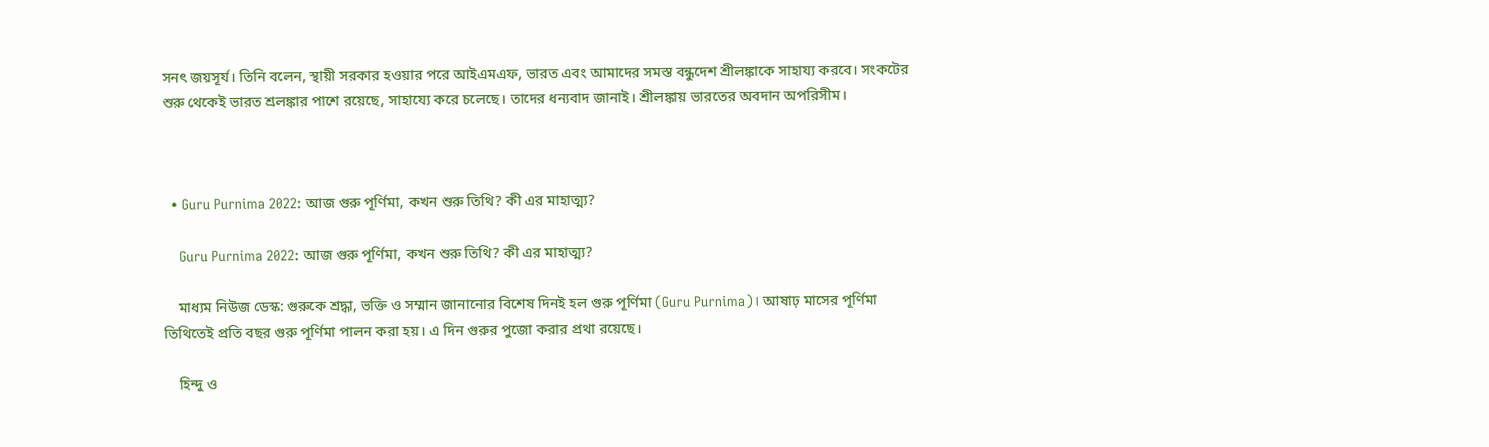সনৎ জয়সূর্য। তিনি বলেন, স্থায়ী সরকার হওয়ার পরে আইএমএফ, ভারত এবং আমাদের সমস্ত বন্ধুদেশ শ্রীলঙ্কাকে সাহায্য করবে। সংকটের শুরু থেকেই ভারত শ্রলঙ্কার পাশে রয়েছে, সাহায্যে করে চলেছে। তাদের ধন্যবাদ জানাই। শ্রীলঙ্কায় ভারতের অবদান অপরিসীম।



  • Guru Purnima 2022: আজ গুরু পূর্ণিমা, কখন শুরু তিথি? কী এর মাহাত্ম্য?

    Guru Purnima 2022: আজ গুরু পূর্ণিমা, কখন শুরু তিথি? কী এর মাহাত্ম্য?

    মাধ্যম নিউজ ডেস্ক: গুরুকে শ্রদ্ধা, ভক্তি ও সম্মান জানানোর বিশেষ দিনই হল গুরু পূর্ণিমা (Guru Purnima)। আষাঢ় মাসের পূর্ণিমা তিথিতেই প্রতি বছর গুরু পূর্ণিমা পালন করা হয়। এ দিন গুরুর পুজো করার প্রথা রয়েছে।

    হিন্দু ও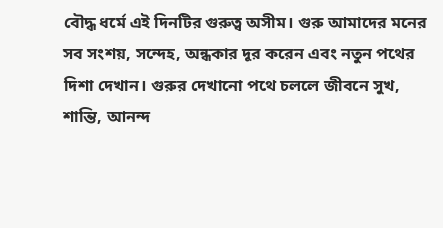বৌদ্ধ ধর্মে এই দিনটির গুরুত্ব অসীম। গুরু আমাদের মনের সব সংশয়, সন্দেহ, অন্ধকার দূর করেন এবং নতুন পথের দিশা দেখান। গুরুর দেখানো পথে চললে জীবনে সুখ, শান্তি, আনন্দ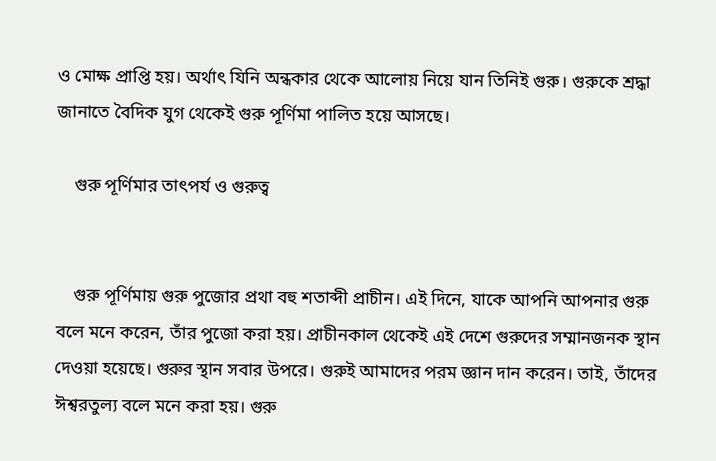ও মোক্ষ প্রাপ্তি হয়। অর্থাৎ যিনি অন্ধকার থেকে আলোয় নিয়ে যান তিনিই গুরু। গুরুকে শ্রদ্ধা জানাতে বৈদিক যুগ থেকেই গুরু পূর্ণিমা পালিত হয়ে আসছে।

    গুরু পূর্ণিমার তাৎপর্য ও গুরুত্ব


    গুরু পূর্ণিমায় গুরু পুজোর প্রথা বহু শতাব্দী প্রাচীন। এই দিনে, যাকে আপনি আপনার গুরু বলে মনে করেন, তাঁর পুজো করা হয়। প্রাচীনকাল থেকেই এই দেশে গুরুদের সম্মানজনক স্থান দেওয়া হয়েছে। গুরুর স্থান সবার উপরে। গুরুই আমাদের পরম জ্ঞান দান করেন। তাই, তাঁদের ঈশ্বরতুল্য বলে মনে করা হয়। গুরু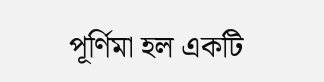পূর্ণিমা হল একটি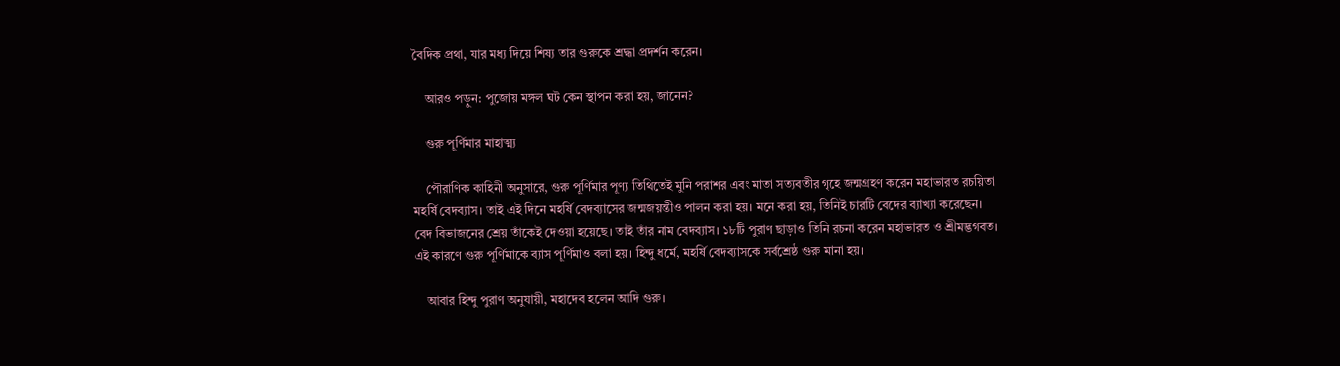বৈদিক প্রথা, যার মধ্য দিয়ে শিষ্য তার গুরুকে শ্রদ্ধা প্রদর্শন করেন।

    আরও পড়ুন: পুজোয় মঙ্গল ঘট কেন স্থাপন করা হয়, জানেন?

    গুরু পূর্ণিমার মাহাত্ম্য

    পৌরাণিক কাহিনী অনুসারে, গুরু পূর্ণিমার পূণ্য তিথিতেই মুনি পরাশর এবং মাতা সত্যবতীর গৃহে জন্মগ্রহণ করেন মহাভারত রচয়িতা মহর্ষি বেদব্যাস। তাই এই দিনে মহর্ষি বেদব্যাসের জন্মজয়ন্তীও পালন করা হয়। মনে করা হয়, তিনিই চারটি বেদের ব্যাখ্যা করেছেন। বেদ বিভাজনের শ্রেয় তাঁকেই দেওয়া হয়েছে। তাই তাঁর নাম বেদব্যাস। ১৮টি পুরাণ ছাড়াও তিনি রচনা করেন মহাভারত ও শ্রীমদ্ভগবত। এই কারণে গুরু পূর্ণিমাকে ব্যাস পূর্ণিমাও বলা হয়। হিন্দু ধর্মে, মহর্ষি বেদব্যাসকে সর্বশ্রেষ্ঠ গুরু মানা হয়।

    আবার হিন্দু পুরাণ অনুযায়ী, মহাদেব হলেন আদি গুরু।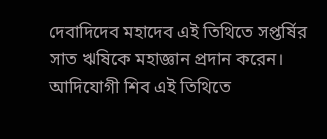দেবাদিদেব মহাদেব এই তিথিতে সপ্তর্ষির সাত ঋষিকে মহাজ্ঞান প্রদান করেন। আদিযোগী শিব এই তিথিতে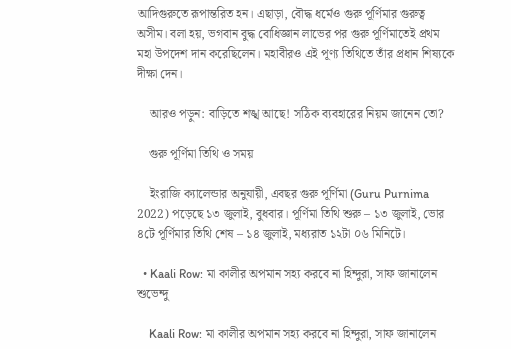আদিগুরুতে রূপান্তরিত হন। এছাড়া, বৌদ্ধ ধর্মেও গুরু পূর্ণিমার গুরুত্ব অসীম। বলা হয়, ভগবান বুদ্ধ বোধিজ্ঞান লাভের পর গুরু পূর্ণিমাতেই প্রথম মহা উপদেশ দান করেছিলেন। মহাবীরও এই পূণ্য তিথিতে তাঁর প্রধান শিষ্যকে দীক্ষা দেন।

    আরও পড়ুন: বাড়িতে শঙ্খ আছে! সঠিক ব্যবহারের নিয়ম জানেন তো?

    গুরু পূর্ণিমা তিথি ও সময়

    ইংরাজি ক্যালেন্ডার অনুযায়ী, এবছর গুরু পূর্ণিমা (Guru Purnima 2022) পড়েছে ১৩ জুলাই, বুধবার। পূর্ণিমা তিথি শুরু – ১৩ জুলাই, ভোর ৪টে পূর্ণিমার তিথি শেষ – ১৪ জুলাই, মধ্যরাত ১২টা ০৬ মিনিটে।

  • Kaali Row: মা কালীর অপমান সহ্য করবে না হিন্দুরা, সাফ জানালেন শুভেন্দু

    Kaali Row: মা কালীর অপমান সহ্য করবে না হিন্দুরা, সাফ জানালেন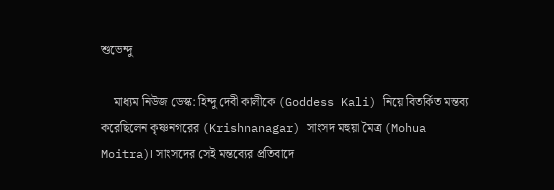শুভেন্দু

    মাধ্যম নিউজ ডেস্ক: হিন্দু দেবী কালীকে (Goddess Kali) নিয়ে বিতর্কিত মন্তব্য করেছিলেন কৃষ্ণনগরের (Krishnanagar) সাংসদ মহুয়া মৈত্র (Mohua Moitra)। সাংসদের সেই মন্তব্যের প্রতিবাদে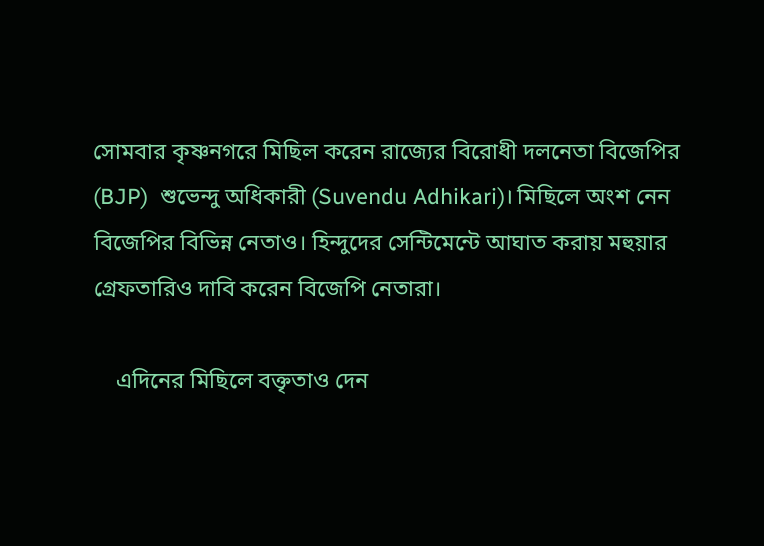সোমবার কৃষ্ণনগরে মিছিল করেন রাজ্যের বিরোধী দলনেতা বিজেপির (BJP)  শুভেন্দু অধিকারী (Suvendu Adhikari)। মিছিলে অংশ নেন বিজেপির বিভিন্ন নেতাও। হিন্দুদের সেন্টিমেন্টে আঘাত করায় মহুয়ার গ্রেফতারিও দাবি করেন বিজেপি নেতারা।

    এদিনের মিছিলে বক্তৃতাও দেন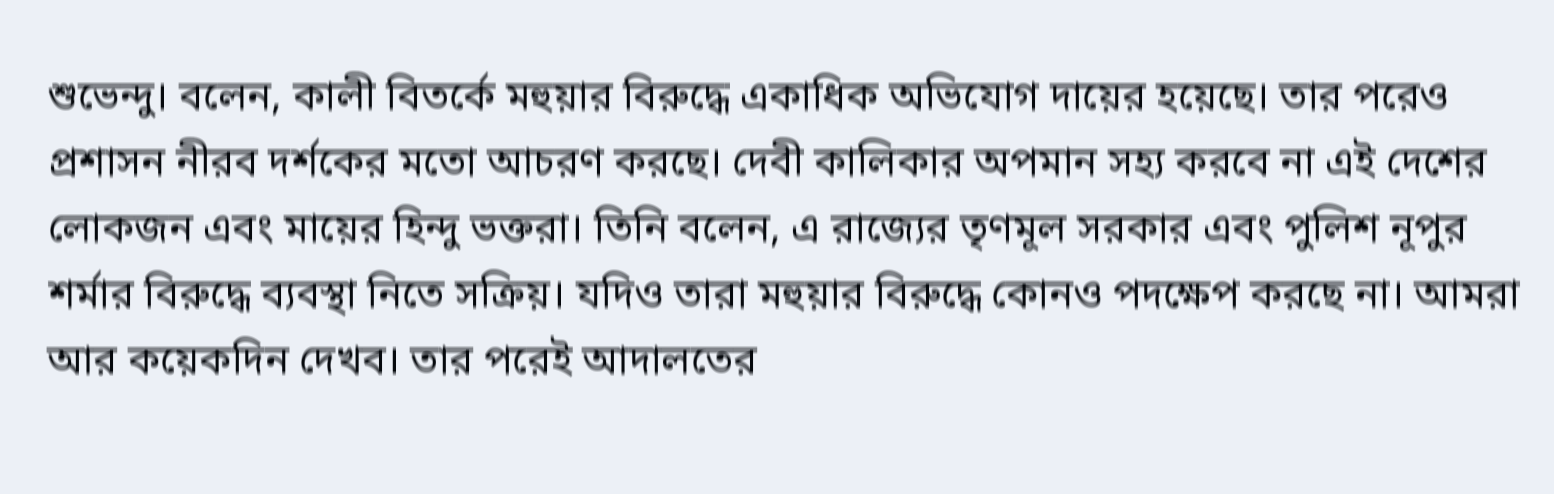শুভেন্দু। বলেন, কালী বিতর্কে মহুয়ার বিরুদ্ধে একাধিক অভিযোগ দায়ের হয়েছে। তার পরেও প্রশাসন নীরব দর্শকের মতো আচরণ করছে। দেবী কালিকার অপমান সহ্য করবে না এই দেশের লোকজন এবং মায়ের হিন্দু ভক্তরা। তিনি বলেন, এ রাজ্যের তৃণমূল সরকার এবং পুলিশ নূপুর শর্মার বিরুদ্ধে ব্যবস্থা নিতে সক্রিয়। যদিও তারা মহুয়ার বিরুদ্ধে কোনও পদক্ষেপ করছে না। আমরা আর কয়েকদিন দেখব। তার পরেই আদালতের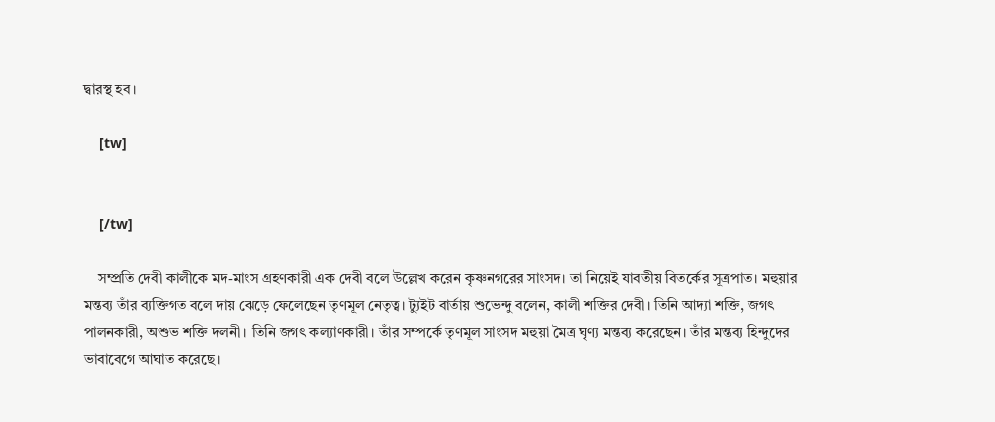দ্বারস্থ হব।

    [tw]


    [/tw]

    সম্প্রতি দেবী কালীকে মদ-মাংস গ্রহণকারী এক দেবী বলে উল্লেখ করেন কৃষ্ণনগরের সাংসদ। তা নিয়েই যাবতীয় বিতর্কের সূত্রপাত। মহুয়ার মন্তব্য তাঁর ব্যক্তিগত বলে দায় ঝেড়ে ফেলেছেন তৃণমূল নেতৃত্ব। ট্যুইট বার্তায় শুভেন্দু বলেন, কালী শক্তির দেবী। তিনি আদ্যা শক্তি, জগৎ পালনকারী, অশুভ শক্তি দলনী। তিনি জগৎ কল্যাণকারী। তাঁর সম্পর্কে তৃণমূল সাংসদ মহুয়া মৈত্র ঘৃণ্য মন্তব্য করেছেন। তাঁর মন্তব্য হিন্দুদের ভাবাবেগে আঘাত করেছে।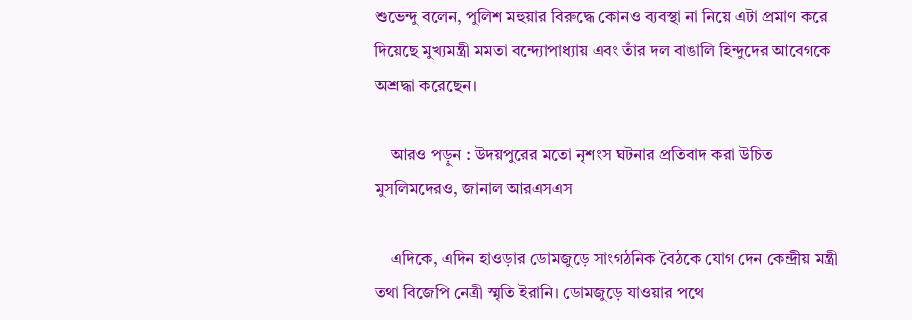শুভেন্দু বলেন, পুলিশ মহুয়ার বিরুদ্ধে কোনও ব্যবস্থা না নিয়ে এটা প্রমাণ করে দিয়েছে মুখ্যমন্ত্রী মমতা বন্দ্যোপাধ্যায় এবং তাঁর দল বাঙালি হিন্দুদের আবেগকে অশ্রদ্ধা করেছেন।

    আরও পড়ুন : উদয়পুরের মতো নৃশংস ঘটনার প্রতিবাদ করা উচিত মুসলিমদেরও, জানাল আরএসএস

    এদিকে, এদিন হাওড়ার ডোমজুড়ে সাংগঠনিক বৈঠকে যোগ দেন কেন্দ্রীয় মন্ত্রী তথা বিজেপি নেত্রী স্মৃতি ইরানি। ডোমজুড়ে যাওয়ার পথে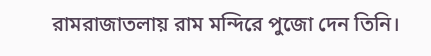রামরাজাতলায় রাম মন্দিরে পুজো দেন তিনি।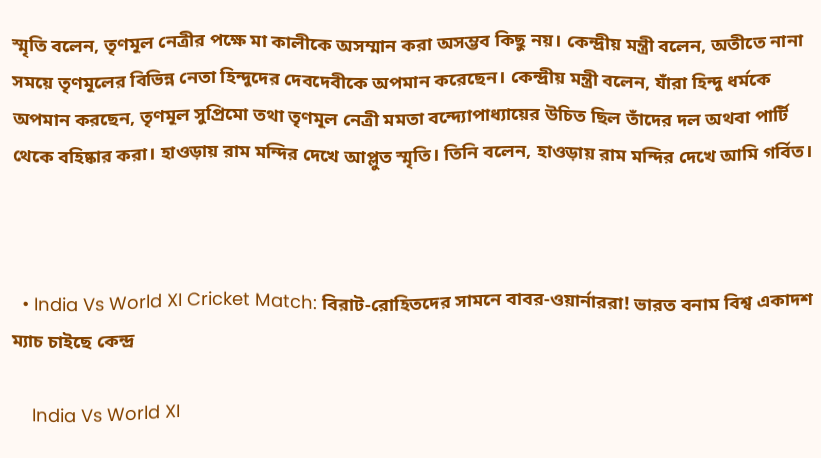স্মৃতি বলেন, তৃণমূল নেত্রীর পক্ষে মা কালীকে অসম্মান করা অসম্ভব কিছু নয়। কেন্দ্রীয় মন্ত্রী বলেন, অতীতে নানা সময়ে তৃণমূলের বিভিন্ন নেতা হিন্দুদের দেবদেবীকে অপমান করেছেন। কেন্দ্রীয় মন্ত্রী বলেন, যাঁরা হিন্দু ধর্মকে অপমান করছেন, তৃণমূল সুপ্রিমো তথা তৃণমূল নেত্রী মমতা বন্দ্যোপাধ্যায়ের উচিত ছিল তাঁদের দল অথবা পার্টি থেকে বহিষ্কার করা। হাওড়ায় রাম মন্দির দেখে আপ্লুত স্মৃতি। তিনি বলেন, হাওড়ায় রাম মন্দির দেখে আমি গর্বিত।



  • India Vs World XI Cricket Match: বিরাট-রোহিতদের সামনে বাবর-ওয়ার্নাররা! ভারত বনাম বিশ্ব একাদশ ম্যাচ চাইছে কেন্দ্র

    India Vs World XI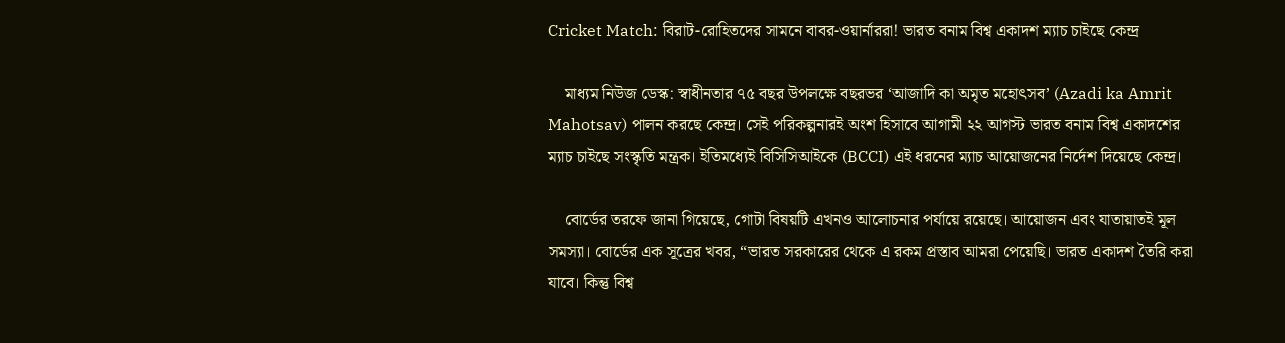Cricket Match: বিরাট-রোহিতদের সামনে বাবর-ওয়ার্নাররা! ভারত বনাম বিশ্ব একাদশ ম্যাচ চাইছে কেন্দ্র

    মাধ্যম নিউজ ডেস্ক: স্বাধীনতার ৭৫ বছর উপলক্ষে বছরভর ‘আজাদি কা অমৃত মহোৎসব’ (Azadi ka Amrit Mahotsav) পালন করছে কেন্দ্র। সেই পরিকল্পনারই অংশ হিসাবে আগামী ২২ আগস্ট ভারত বনাম বিশ্ব একাদশের ম্যাচ চাইছে সংস্কৃতি মন্ত্রক। ইতিমধ্যেই বিসিসিআইকে (BCCI) এই ধরনের ম্যাচ আয়োজনের নির্দেশ দিয়েছে কেন্দ্র।

    বোর্ডের তরফে জানা গিয়েছে, গোটা বিষয়টি এখনও আলোচনার পর্যায়ে রয়েছে। আয়োজন এবং যাতায়াতই মূল সমস্যা। বোর্ডের এক সূত্রের খবর, “ভারত সরকারের থেকে এ রকম প্রস্তাব আমরা পেয়েছি। ভারত একাদশ তৈরি করা যাবে। কিন্তু বিশ্ব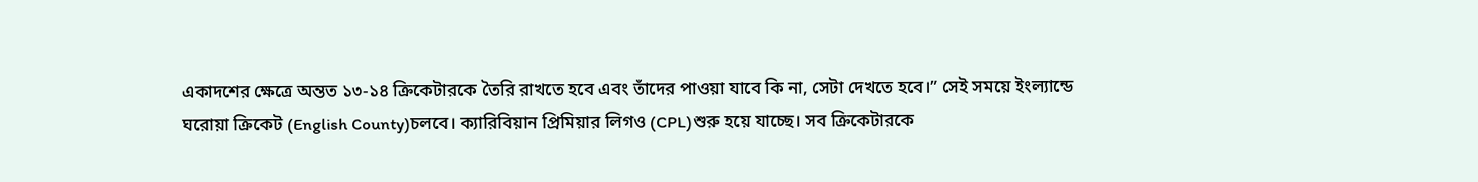একাদশের ক্ষেত্রে অন্তত ১৩-১৪ ক্রিকেটারকে তৈরি রাখতে হবে এবং তাঁদের পাওয়া যাবে কি না, সেটা দেখতে হবে।” সেই সময়ে ইংল্যান্ডে ঘরোয়া ক্রিকেট (English County)চলবে। ক্যারিবিয়ান প্রিমিয়ার লিগও (CPL)শুরু হয়ে যাচ্ছে। সব ক্রিকেটারকে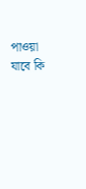পাওয়া যাবে কি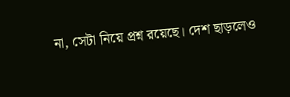না, সেটা নিয়ে প্রশ্ন রয়েছে। দেশ ছাড়লেও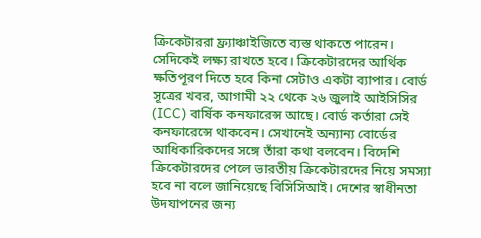ক্রিকেটাররা ফ্র্যাঞ্চাইজিতে ব্যস্ত থাকতে পারেন। সেদিকেই লক্ষ্য রাখতে হবে। ক্রিকেটারদের আর্থিক ক্ষতিপূরণ দিতে হবে কিনা সেটাও একটা ব্যাপার। বোর্ড সূত্রের খবর, আগামী ২২ থেকে ২৬ জুলাই আইসিসির (ICC) বার্ষিক কনফারেন্স আছে। বোর্ড কর্তারা সেই কনফারেন্সে থাকবেন। সেখানেই অন্যান্য বোর্ডের আধিকারিকদের সঙ্গে তাঁরা কথা বলবেন। বিদেশি ক্রিকেটারদের পেলে ভারতীয় ক্রিকেটারদের নিয়ে সমস্যা হবে না বলে জানিয়েছে বিসিসিআই। দেশের স্বাধীনতা উদযাপনের জন্য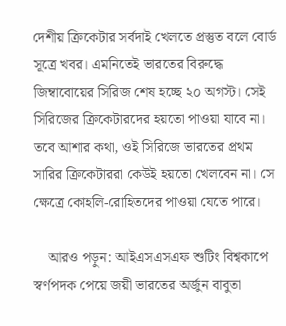দেশীয় ক্রিকেটার সর্বদাই খেলতে প্রস্তুত বলে বোর্ড সূত্রে খবর। এমনিতেই ভারতের বিরুদ্ধে জিম্বাবোয়ের সিরিজ শেষ হচ্ছে ২০ অগস্ট। সেই সিরিজের ক্রিকেটারদের হয়তো পাওয়া যাবে না। তবে আশার কথা, ওই সিরিজে ভারতের প্রথম সারির ক্রিকেটাররা কেউই হয়তো খেলবেন না। সে ক্ষেত্রে কোহলি-রোহিতদের পাওয়া যেতে পারে।

    আরও পড়ুন: আইএসএসএফ শুটিং বিশ্বকাপে স্বর্ণপদক পেয়ে জয়ী ভারতের অর্জুন বাবুতা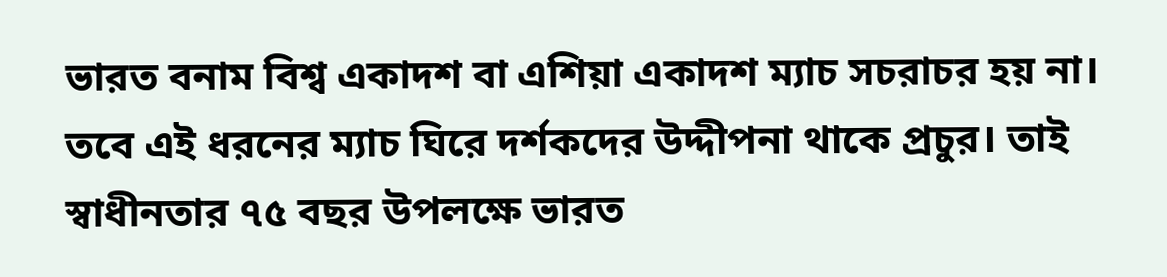ভারত বনাম বিশ্ব একাদশ বা এশিয়া একাদশ ম্যাচ সচরাচর হয় না। তবে এই ধরনের ম্যাচ ঘিরে দর্শকদের উদ্দীপনা থাকে প্রচুর। তাই স্বাধীনতার ৭৫ বছর উপলক্ষে ভারত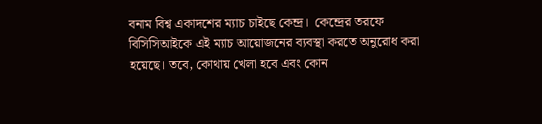বনাম বিশ্ব একাদশের ম্যাচ চাইছে কেন্দ্র।  কেন্দ্রের তরফে বিসিসিআইকে এই ম্যাচ আয়োজনের ব্যবস্থা করতে অনুরোধ করা হয়েছে। তবে, কোথায় খেলা হবে এবং কোন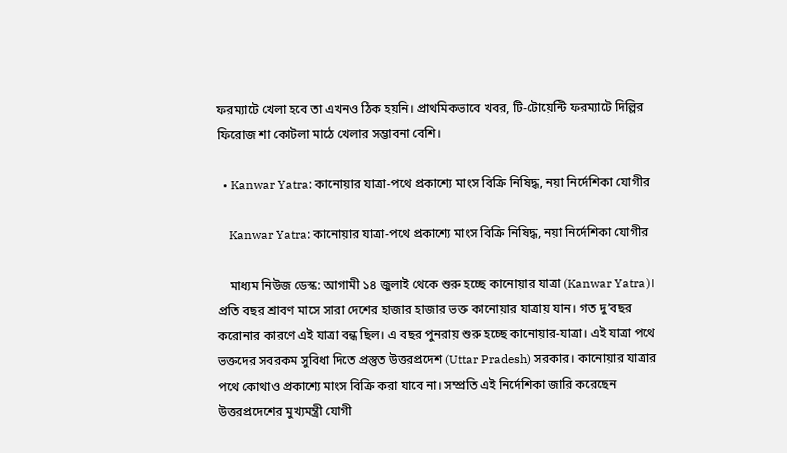ফরম্যাটে খেলা হবে তা এখনও ঠিক হয়নি। প্রাথমিকভাবে খবর, টি-টোয়েন্টি ফরম্যাটে দিল্লির ফিরোজ শা কোটলা মাঠে খেলার সম্ভাবনা বেশি।

  • Kanwar Yatra: কানোয়ার যাত্রা-পথে প্রকাশ্যে মাংস বিক্রি নিষিদ্ধ, নয়া নির্দেশিকা যোগীর

    Kanwar Yatra: কানোয়ার যাত্রা-পথে প্রকাশ্যে মাংস বিক্রি নিষিদ্ধ, নয়া নির্দেশিকা যোগীর

    মাধ্যম নিউজ ডেস্ক: আগামী ১৪ জুলাই থেকে শুরু হচ্ছে কানোয়ার যাত্রা (Kanwar Yatra)। প্রতি বছর শ্রাবণ মাসে সারা দেশের হাজার হাজার ভক্ত কানোয়ার যাত্রায় যান। গত দু’বছর করোনার কারণে এই যাত্রা বন্ধ ছিল। এ বছর পুনরায় শুরু হচ্ছে কানোয়ার-যাত্রা। এই যাত্রা পথে ভক্তদের সবরকম সুবিধা দিতে প্রস্তুত উত্তরপ্রদেশ (Uttar Pradesh) সরকার। কানোয়ার যাত্রার পথে কোথাও প্রকাশ্যে মাংস বিক্রি করা যাবে না। সম্প্রতি এই নির্দেশিকা জারি করেছেন উত্তরপ্রদেশের মুখ্যমন্ত্রী যোগী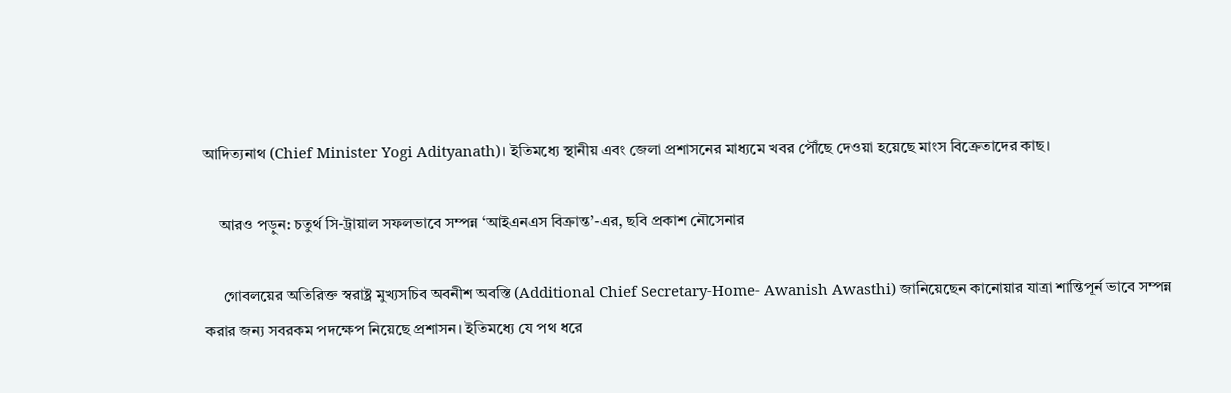আদিত্যনাথ (Chief Minister Yogi Adityanath)। ইতিমধ্যে স্থানীয় এবং জেলা প্রশাসনের মাধ্যমে খবর পৌঁছে দেওয়া হয়েছে মাংস বিক্রেতাদের কাছ।

    আরও পড়ুন: চতুর্থ সি-ট্রায়াল সফলভাবে সম্পন্ন ‘আইএনএস বিক্রান্ত’-এর, ছবি প্রকাশ নৌসেনার

     গোবলয়ের অতিরিক্ত স্বরাষ্ট্র মুখ্যসচিব অবনীশ অবস্তি (Additional Chief Secretary-Home- Awanish Awasthi) জানিয়েছেন কানোয়ার যাত্রা শান্তিপূর্ন ভাবে সম্পন্ন করার জন্য সবরকম পদক্ষেপ নিয়েছে প্রশাসন। ইতিমধ্যে যে পথ ধরে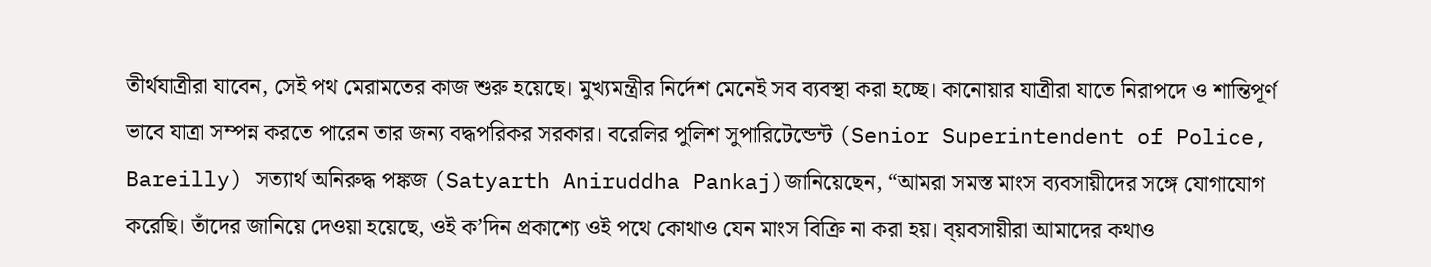তীর্থযাত্রীরা যাবেন, সেই পথ মেরামতের কাজ শুরু হয়েছে। মুখ্যমন্ত্রীর নির্দেশ মেনেই সব ব্যবস্থা করা হচ্ছে। কানোয়ার যাত্রীরা যাতে নিরাপদে ও শান্তিপূর্ণ ভাবে যাত্রা সম্পন্ন করতে পারেন তার জন্য বদ্ধপরিকর সরকার। বরেলির পুলিশ সুপারিটেন্ডেন্ট (Senior Superintendent of Police, Bareilly) সত্যার্থ অনিরুদ্ধ পঙ্কজ (Satyarth Aniruddha Pankaj)জানিয়েছেন, “আমরা সমস্ত মাংস ব্যবসায়ীদের সঙ্গে যোগাযোগ করেছি। তাঁদের জানিয়ে দেওয়া হয়েছে, ওই ক’দিন প্রকাশ্যে ওই পথে কোথাও যেন মাংস বিক্রি না করা হয়। ব্য়বসায়ীরা আমাদের কথাও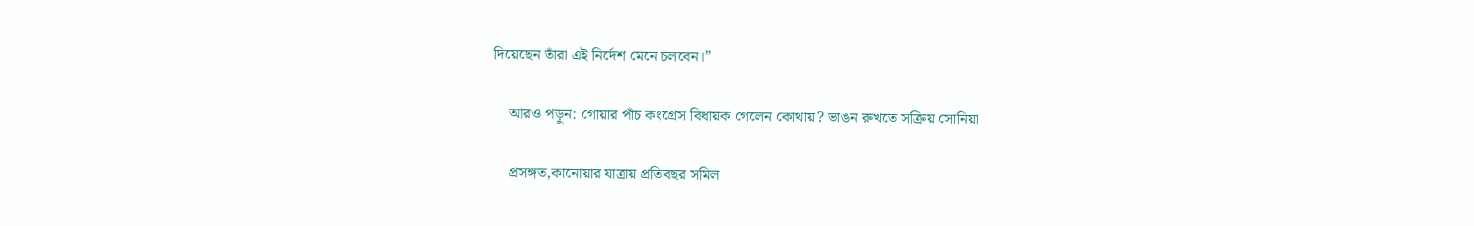দিয়েছেন তাঁরা এই নির্দেশ মেনে চলবেন।”

    আরও পড়ুন: গোয়ার পাঁচ কংগ্রেস বিধায়ক গেলেন কোথায়? ভাঙন রুখতে সক্রিয় সোনিয়া

    প্রসঙ্গত,কানোয়ার যাত্রায় প্রতিবছর সমিল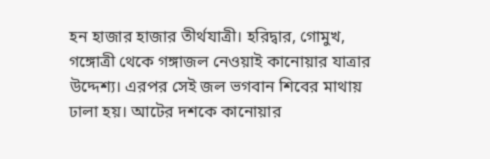হন হাজার হাজার তীর্থযাত্রী। হরিদ্বার, গোমুখ, গঙ্গোত্রী থেকে গঙ্গাজ‌ল নেওয়াই কানোয়ার যাত্রার উদ্দেশ্য। এরপর সেই জল ভগবান শিবের মাথায় ঢালা হয়। আটের দশকে কানোয়ার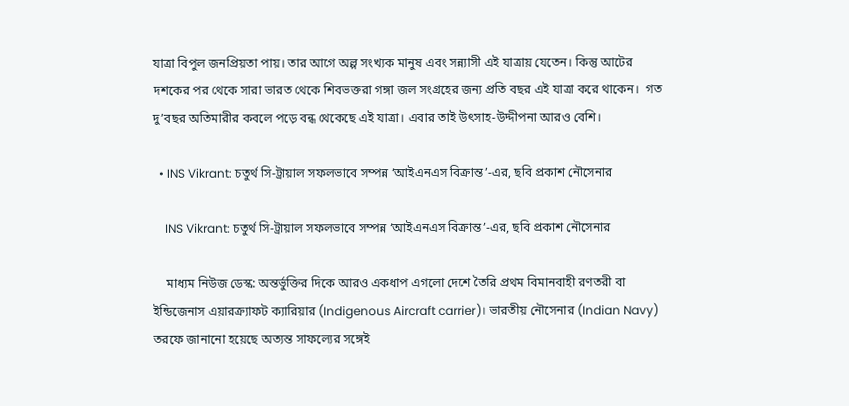যাত্রা বিপুল জনপ্রিয়তা পায়। তার আগে অল্প সংখ্যক মানুষ এবং সন্ন্যাসী এই যাত্রায় যেতেন। কিন্তু আটের দশকের পর থেকে সারা ভারত থেকে শিবভক্তরা গঙ্গা জল সংগ্রহের জন্য প্রতি বছর এই যাত্রা করে থাকেন।  গত দু’বছর অতিমারীর কবলে পড়ে বন্ধ থেকেছে এই যাত্রা। এবার তাই উৎসাহ-উদ্দীপনা আরও বেশি।

  • INS Vikrant: চতুর্থ সি-ট্রায়াল সফলভাবে সম্পন্ন ‘আইএনএস বিক্রান্ত’-এর, ছবি প্রকাশ নৌসেনার

    INS Vikrant: চতুর্থ সি-ট্রায়াল সফলভাবে সম্পন্ন ‘আইএনএস বিক্রান্ত’-এর, ছবি প্রকাশ নৌসেনার

    মাধ্যম নিউজ ডেস্ক: অন্তর্ভুক্তির দিকে আরও একধাপ এগলো দেশে তৈরি প্রথম বিমানবাহী রণতরী বা ইন্ডিজেনাস এয়ারক্র্যাফট ক্যারিয়ার (Indigenous Aircraft carrier)। ভারতীয় নৌসেনার (Indian Navy) তরফে জানানো হয়েছে অত্যন্ত সাফল্যের সঙ্গেই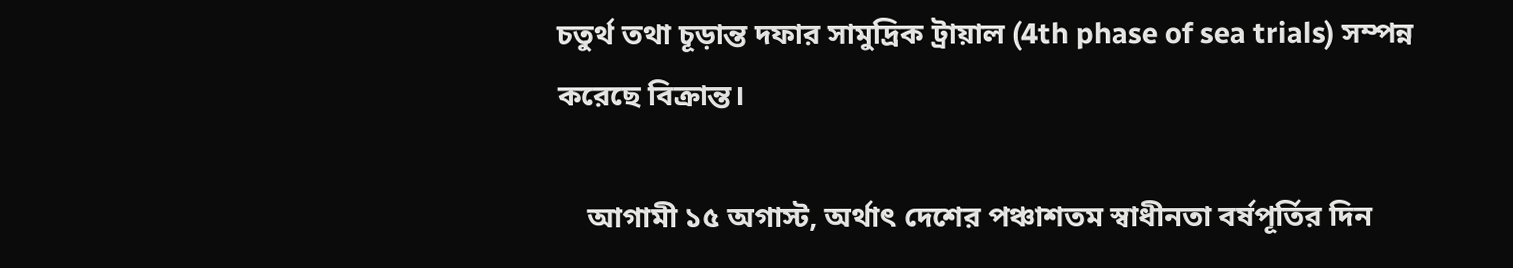চতুর্থ তথা চূড়ান্ত দফার সামুদ্রিক ট্রায়াল (4th phase of sea trials) সম্পন্ন করেছে বিক্রান্ত।

    আগামী ১৫ অগাস্ট, অর্থাৎ দেশের পঞ্চাশতম স্বাধীনতা বর্ষপূর্তির দিন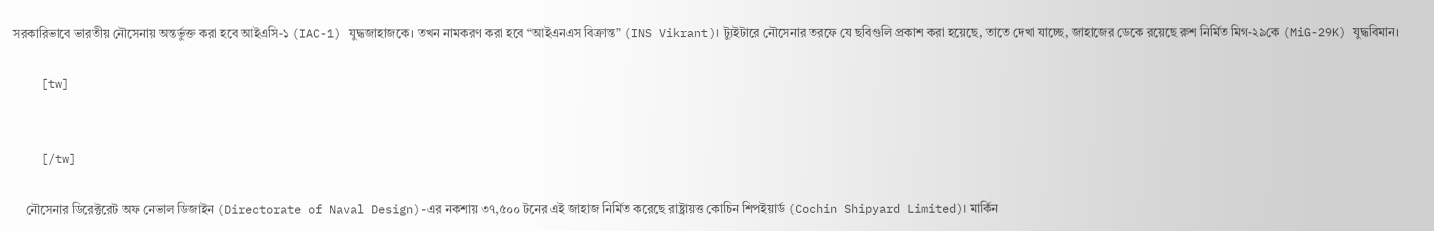সরকারিভাবে ভারতীয় নৌসেনায় অন্তর্ভুক্ত করা হবে আইএসি-১ (IAC-1) যুদ্ধজাহাজকে। তখন নামকরণ করা হবে “আইএনএস বিক্রান্ত” (INS Vikrant)। ট্যুইটারে নৌসেনার তরফে যে ছবিগুলি প্রকাশ করা হয়েছে, তাতে দেখা যাচ্ছে, জাহাজের ডেকে রয়েছে রুশ নির্মিত মিগ-২৯কে (MiG-29K) যুদ্ধবিমান।

    [tw]


    [/tw]

    নৌসেনার ডিরেক্টরেট অফ নেভাল ডিজাইন (Directorate of Naval Design)-এর নকশায় ৩৭,৫০০ টনের এই জাহাজ নির্মিত করেছে রাষ্ট্রায়ত্ত কোচিন শিপইয়ার্ড (Cochin Shipyard Limited)। মার্কিন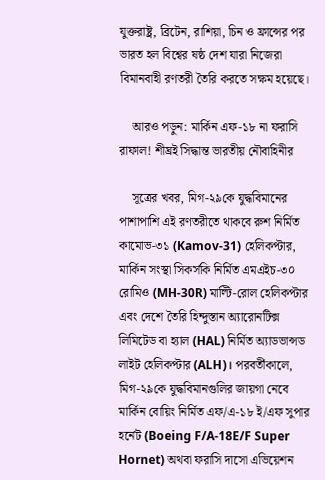যুক্তরাষ্ট্র, ব্রিটেন, রাশিয়া, চিন ও ফ্রান্সের পর ভারত হল বিশ্বের ষষ্ঠ দেশ যারা নিজেরা বিমানবাহী রণতরী তৈরি করতে সক্ষম হয়েছে।

    আরও পড়ুন: মার্কিন এফ-১৮ না ফরাসি রাফাল! শীঘ্রই সিদ্ধান্ত ভারতীয় নৌবাহিনীর

    সূত্রের খবর, মিগ-২৯কে যুদ্ধবিমানের পাশাপাশি এই রণতরীতে থাকবে রুশ নির্মিত কামোভ-৩১ (Kamov-31) হেলিকপ্টার, মার্কিন সংস্থা সিকর্সকি নির্মিত এমএইচ-৩০ রোমিও (MH-30R) মাল্টি-রোল হেলিকপ্টার এবং দেশে তৈরি হিন্দুস্তান অ্যারোনটিক্স লিমিটেড বা হ্যাল (HAL) নির্মিত অ্যাডভান্সড লাইট হেলিকপ্টার (ALH)। পরবর্তীকালে, মিগ-২৯কে যুদ্ধবিমানগুলির জায়গা নেবে মার্কিন বোয়িং নির্মিত এফ/এ-১৮ ই/এফ সুপার হর্নেট (Boeing F/A-18E/F Super Hornet) অথবা ফরাসি দাসো এভিয়েশন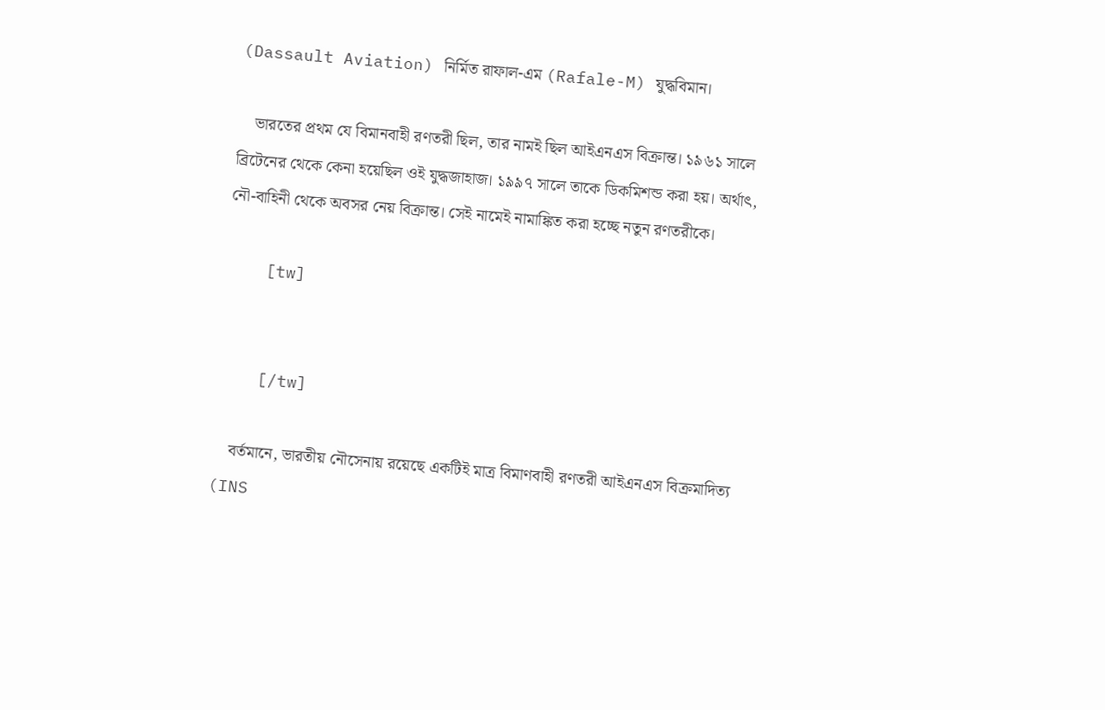(Dassault Aviation) নির্মিত রাফাল-এম (Rafale-M) যুদ্ধবিমান।

    ভারতের প্রথম যে বিমানবাহী রণতরী ছিল, তার নামই ছিল আইএনএস বিক্রান্ত। ১৯৬১ সালে ব্রিটেনের থেকে কেনা হয়েছিল ওই যুদ্ধজাহাজ। ১৯৯৭ সালে তাকে ডিকমিশন্ড করা হয়। অর্থাৎ, নৌ-বাহিনী থেকে অবসর নেয় বিক্রান্ত। সেই নামেই নামাঙ্কিত করা হচ্ছে নতুন রণতরীকে।

    [tw]


    [/tw]

    বর্তমানে, ভারতীয় নৌসেনায় রয়েছে একটিই মাত্র বিমাণবাহী রণতরী আইএনএস বিক্রমাদিত্য (INS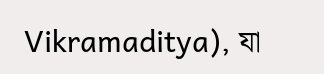Vikramaditya), যা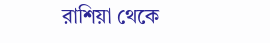রাশিয়া থেকে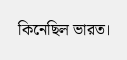কিনেছিল ভারত।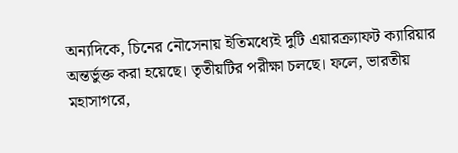অন্যদিকে, চিনের নৌসেনায় ইতিমধ্যেই দুটি এয়ারক্র্যাফট ক্যারিয়ার অন্তর্ভুক্ত করা হয়েছে। তৃতীয়টির পরীক্ষা চলছে। ফলে, ভারতীয় মহাসাগরে,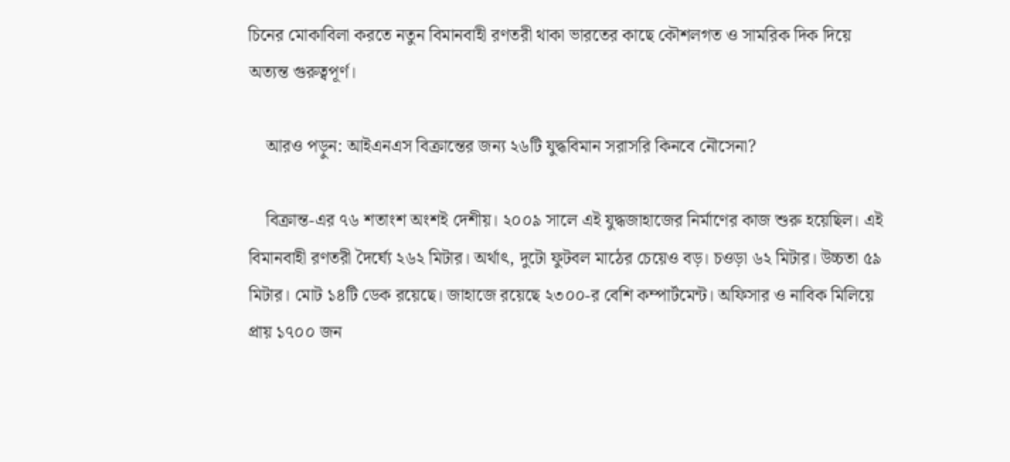চিনের মোকাবিলা করতে নতুন বিমানবাহী রণতরী থাকা ভারতের কাছে কৌশলগত ও সামরিক দিক দিয়ে অত্যন্ত গুরুত্বপূর্ণ।

    আরও পড়ুন: আইএনএস বিক্রান্তের জন্য ২৬টি যুদ্ধবিমান সরাসরি কিনবে নৌসেনা?

    বিক্রান্ত-এর ৭৬ শতাংশ অংশই দেশীয়। ২০০৯ সালে এই যুদ্ধজাহাজের নির্মাণের কাজ শুরু হয়েছিল। এই বিমানবাহী রণতরী দৈর্ঘ্যে ২৬২ মিটার। অর্থাৎ, দুটো ফুটবল মাঠের চেয়েও বড়। চওড়া ৬২ মিটার। উচ্চতা ৫৯ মিটার। মোট ১৪টি ডেক রয়েছে। জাহাজে রয়েছে ২৩০০-র বেশি কম্পার্টমেন্ট। অফিসার ও নাবিক মিলিয়ে প্রায় ১৭০০ জন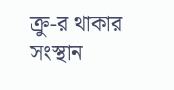ক্রু-র থাকার সংস্থান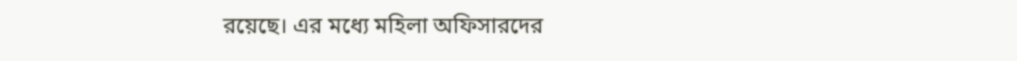রয়েছে। এর মধ্যে মহিলা অফিসারদের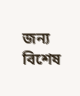জন্য বিশেষ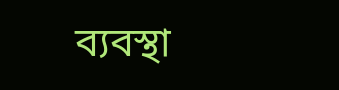ব্যবস্থা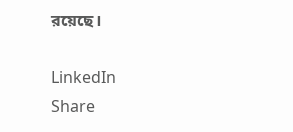রয়েছে।

LinkedIn
Share